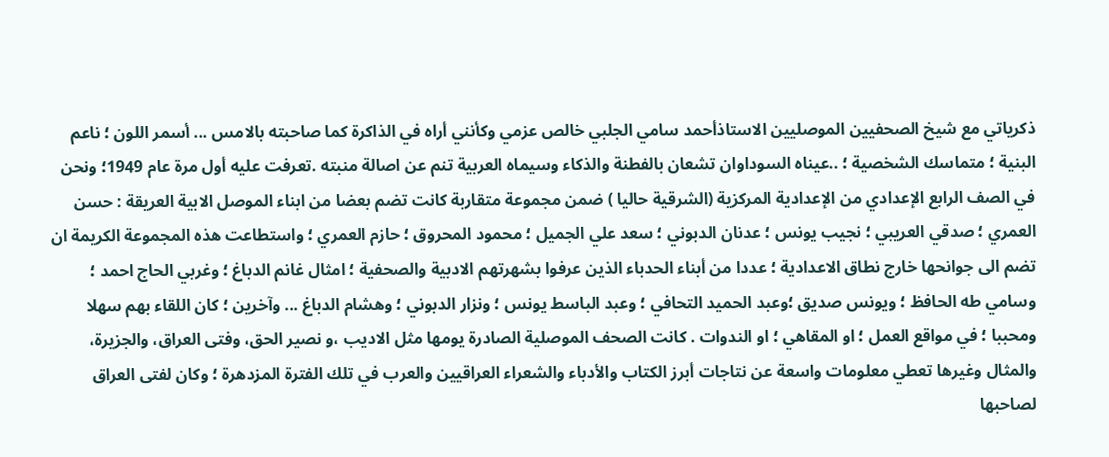ذكرياتي مع شيخ الصحفيين الموصليين الاستاذأحمد سامي الجلبي خالص عزمي وكأنني أراه في الذاكرة كما صاحبته بالامس ... أسمر اللون ؛ ناعم البنية ؛ متماسك الشخصية ؛ ..عيناه السوداوان تشعان بالفطنة والذكاء وسيماه العربية تنم عن اصالة منبته .تعرفت عليه أول مرة عام 1949؛ ونحن في الصف الرابع الإعدادي من الإعدادية المركزية (الشرقية حاليا ) ضمن مجموعة متقاربة كانت تضم بعضا من ابناء الموصل الابية العريقة : حسن العمري ؛ صدقي العريبي ؛ نجيب يونس ؛ عدنان الدبوني ؛ سعد علي الجميل ؛ محمود المحروق ؛ حازم العمري ؛ واستطاعت هذه المجموعة الكريمة ان تضم الى جوانحها خارج نطاق الاعدادية ؛ عددا من أبناء الحدباء الذين عرفوا بشهرتهم الادبية والصحفية ؛ امثال غانم الدباغ ؛ وغربي الحاج احمد ؛ وسامي طه الحافظ ؛ ويونس صديق ؛وعبد الحميد التحافي ؛ وعبد الباسط يونس ؛ ونزار الدبوني ؛ وهشام الدباغ ... وآخرين ؛ كان اللقاء بهم سهلا ومحببا ؛ في مواقع العمل ؛ او المقاهي ؛ او الندوات . كانت الصحف الموصلية الصادرة يومها مثل الاديب ،و نصير الحق، وفتى العراق، والجزيرة، والمثال وغيرها تعطي معلومات واسعة عن نتاجات أبرز الكتاب والأدباء والشعراء العراقيين والعرب في تلك الفترة المزدهرة ؛ وكان لفتى العراق لصاحبها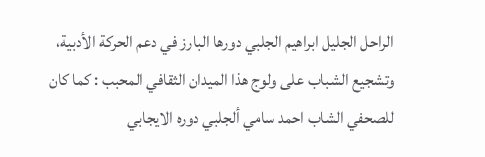الراحل الجليل ابراهيم الجلبي دورها البارز في دعم الحركة الأدبية، وتشجيع الشباب على ولوج هذا الميدان الثقافي المحبب : كما كان للصحفي الشاب احمد سامي ألجلبي دوره الايجابي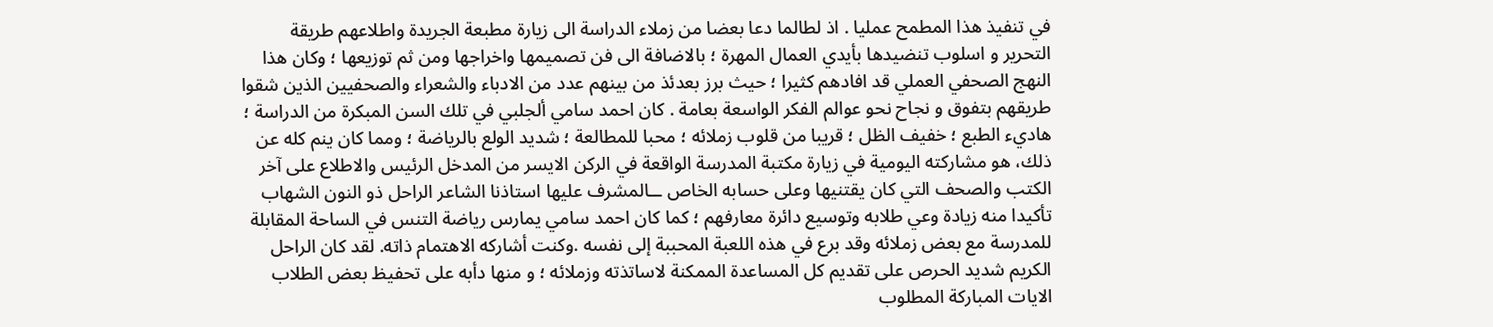في تنفيذ هذا المطمح عمليا . اذ لطالما دعا بعضا من زملاء الدراسة الى زيارة مطبعة الجريدة واطلاعهم طريقة التحرير و اسلوب تنضيدها بأيدي العمال المهرة ؛ بالاضافة الى فن تصميمها واخراجها ومن ثم توزيعها ؛ وكان هذا النهج الصحفي العملي قد افادهم كثيرا ؛ حيث برز بعدئذ من بينهم عدد من الادباء والشعراء والصحفيين الذين شقوا طريقهم بتفوق و نجاح نحو عوالم الفكر الواسعة بعامة . كان احمد سامي ألجلبي في تلك السن المبكرة من الدراسة ؛ هاديء الطبع ؛ خفيف الظل ؛ قريبا من قلوب زملائه ؛ محبا للمطالعة ؛ شديد الولع بالرياضة ؛ ومما كان ينم كله عن ذلك، هو مشاركته اليومية في زيارة مكتبة المدرسة الواقعة في الركن الايسر من المدخل الرئيس والاطلاع على آخر الكتب والصحف التي كان يقتنيها وعلى حسابه الخاص ــالمشرف عليها استاذنا الشاعر الراحل ذو النون الشهاب تأكيدا منه زيادة وعي طلابه وتوسيع دائرة معارفهم ؛ كما كان احمد سامي يمارس رياضة التنس في الساحة المقابلة للمدرسة مع بعض زملائه وقد برع في هذه اللعبة المحببة إلى نفسه .وكنت أشاركه الاهتمام ذاته. لقد كان الراحل الكريم شديد الحرص على تقديم كل المساعدة الممكنة لاساتذته وزملائه ؛ و منها دأبه على تحفيظ بعض الطلاب الايات المباركة المطلوب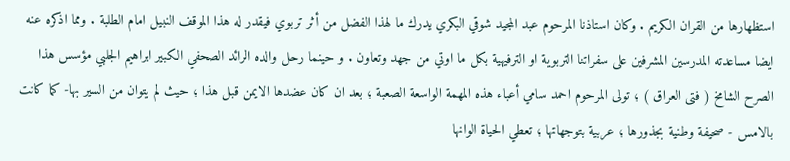استظهارها من القران الكريم . وكان استاذنا المرحوم عبد المجيد شوقي البكري يدرك ما لهذا الفضل من أثر تربوي فيقدر له هذا الموقف النبيل امام الطلبة . ومما اذكره عنه ايضا مساعدته المدرسين المشرفين على سفراتنا التربوية او الترفيهية بكل ما اوتي من جهد وتعاون . و حينما رحل والده الرائد الصحفي الكبير ابراهيم الجلبي مؤسس هذا الصرح الشامخ ( فتى العراق ) ؛ تولى المرحوم احمد سامي أعباء هذه المهمة الواسعة الصعبة ؛ بعد ان كان عضدها الايمن قبل هذا ؛ حيث لم يتوان من السير بها- كما كانت بالامس - صحيفة وطنية بجذورها ؛ عربية بتوجهاتها ؛ تعطي الحياة الوانها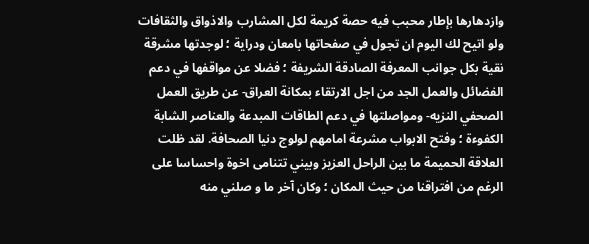وازدهارها بإطار محبب فيه حصة كريمة لكل المشارب والاذواق والثقافات ولو اتيح لك اليوم ان تجول في صفحاتها بامعان ودراية ؛ لوجدتها مشرقة نقية بكل جوانب المعرفة الصادقة الشريفة ؛ فضلا عن مواقفها في دعم الفضائل والعمل الجد من اجل الارتقاء بمكانة العراق- عن طريق العمل الصحفي النزيه- ومواصلتها في دعم الطاقات المبدعة والعناصر الشابة الكفوءة ؛ وفتح الابواب مشرعة امامهم لولوج دنيا الصحافة. لقد ظلت العلاقة الحميمة ما بين الراحل العزيز وبيني تتنامى اخوة واحساسا على الرغم من افتراقنا من حيث المكان ؛ وكان آخر ما و صلني منه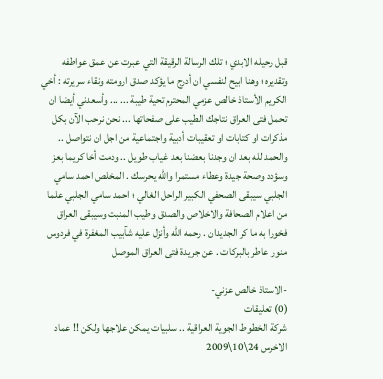قبل رحيله الابدي ؛ تلك الرسالة الرقيقة التي عبرت عن عمق عواطفه وتقديره ؛ وهنا ابيح لنفسي ان أدرج ما يؤكد صدق ارومته ونقاء سريرته : أخي الكريم الأستاذ خالص عزمي المحترم تحية طيبة ... ... وأسعدني أيضا ان تحمل فتى العراق نتاجك الطيب على صفحاتها ... نحن نرحب الآن بكل مذكرات او كتابات او تعقيبات أدبية واجتماعية من اجل ان نتواصل .. والحمد لله بعد ان وجدنا بعضنا بعد غياب طويل .. ودمت أخا كريما بعز وسؤدد وصحة جيدة وعطاء مستمرا والله يحرسك . المخلص احمد سامي الجلبي سيبقى الصحفي الكبير الراحل الغالي ؛ احمد سامي الجلبي علما من اعلام الصحافة والاخلاص والصدق وطيب المنبت وسيبقى العراق فخورا به ما كر الجديدان . رحمه الله وأنزل عليه شآبيب المغفرة في فردوس منور عاطر بالبركات . عن جريدة فتى العراق الموصل

-الاستاذ خالص عزني-
(0) تعليقات
شركة الخطوط الجوية العراقية .. سلبيات يمكن علاجها ولكن !! عماد الاخرس 24\10\2009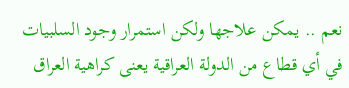نعم .. يمكن علاجها ولكن استمرار وجود السلبيات في أي قطاع من الدولة العراقية يعنى كراهية العراق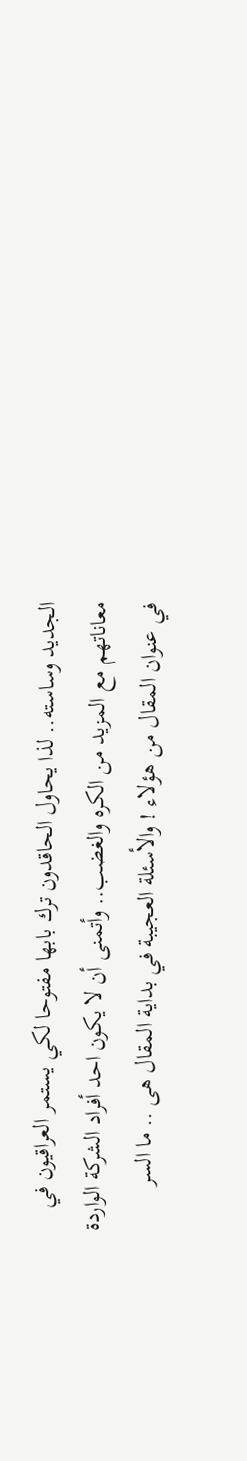الجديد وساسته.. لذا يحاول الحاقدون ترك بابها مفتوحا لكي يستمر العراقيون في معاناتهم مع المزيد من الكره والغضب.. وأتمنى أن لا يكون احد أفراد الشركة الواردة في عنوان المقال من هؤلاء ! والأسئلة العجيبة في بداية المقال هى .. ما السر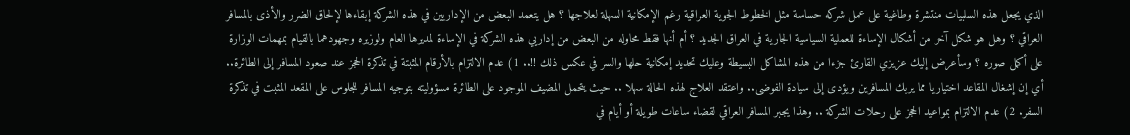الذي يجعل هذه السلبيات منتشرة وطاغية على عمل شركه حساسة مثل الخطوط الجوية العراقية رغم الإمكانية السهلة لعلاجها ؟ هل يتعمد البعض من الإداريين في هذه الشركة إبقاءها لإلحاق الضرر والأذى بالمسافر العراقي ؟ وهل هو شكل آخر من أشكال الإساءة للعملية السياسية الجارية في العراق الجديد ؟ أم أنها فقط محاوله من البعض من إداريي هذه الشركة في الإساءة لمديرها العام ولوزيره وجهودهما بالقيام بمهمات الوزارة على أكمل صوره ؟ وسأعرض إليك عزيزي القارئ جزءا من هذه المشاكل البسيطة وعليك تحديد إمكانية حلها والسر في عكس ذلك !!.. 1) عدم الالتزام بالأرقام المثبتة في تذكرة الحجز عند صعود المسافر إلى الطائرة.. أي إن إشغال المقاعد اختياريا مما يربك المسافرين ويؤدى إلى سيادة الفوضى.. واعتقد العلاج لهذه الحالة سهلا .. حيث يتحمل المضيف الموجود على الطائرة مسؤوليته بتوجيه المسافر للجلوس على المقعد المثبت في تذكرة السفر. 2) عدم الالتزام بمواعيد الحجز على رحلات الشركة .. وهذا يجبر المسافر العراقي لقضاء ساعات طويلة أو أيام في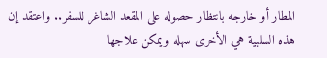المطار أو خارجه بانتظار حصوله على المقعد الشاغر للسفر.. واعتقد إن هذه السلبية هي الأخرى سهله ويمكن علاجها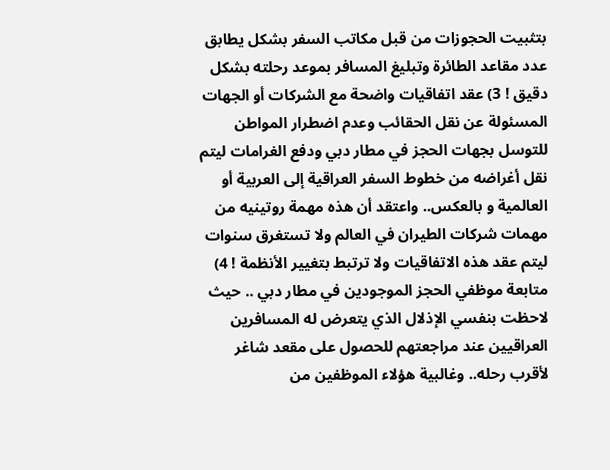بتثبيت الحجوزات من قبل مكاتب السفر بشكل يطابق عدد مقاعد الطائرة وتبليغ المسافر بموعد رحلته بشكل دقيق ! 3) عقد اتفاقيات واضحة مع الشركات أو الجهات المسئولة عن نقل الحقائب وعدم اضطرار المواطن للتوسل بجهات الحجز في مطار دبي ودفع الغرامات ليتم نقل أغراضه من خطوط السفر العراقية إلى العربية أو العالمية و بالعكس.. واعتقد أن هذه مهمة روتينيه من مهمات شركات الطيران في العالم ولا تستغرق سنوات ليتم عقد هذه الاتفاقيات ولا ترتبط بتغيير الأنظمة ! 4) متابعة موظفي الحجز الموجودين في مطار دبي .. حيث لاحظت بنفسي الإذلال الذي يتعرض له المسافرين العراقيين عند مراجعتهم للحصول على مقعد شاغر لأقرب رحله.. وغالبية هؤلاء الموظفين من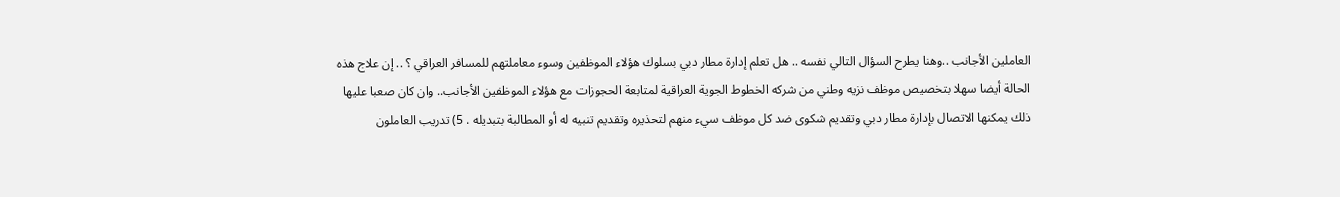العاملين الأجانب ..وهنا يطرح السؤال التالي نفسه .. هل تعلم إدارة مطار دبي بسلوك هؤلاء الموظفين وسوء معاملتهم للمسافر العراقي ؟ .. إن علاج هذه الحالة أيضا سهلا بتخصيص موظف نزيه وطني من شركه الخطوط الجوية العراقية لمتابعة الحجوزات مع هؤلاء الموظفين الأجانب.. وان كان صعبا عليها ذلك يمكنها الاتصال بإدارة مطار دبي وتقديم شكوى ضد كل موظف سيء منهم لتحذيره وتقديم تنبيه له أو المطالبة بتبديله . 5) تدريب العاملون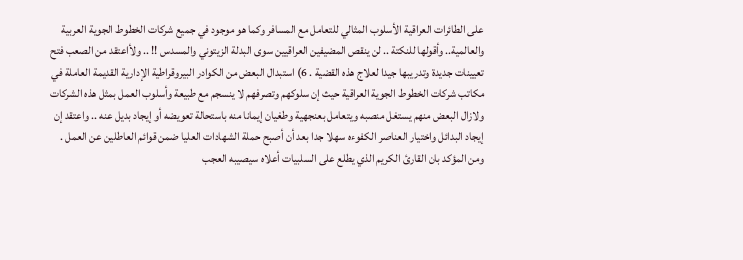على الطائرات العراقية الأسلوب المثالي للتعامل مع المسافر وكما هو موجود في جميع شركات الخطوط الجوية العربية والعالمية.. وأقولها للنكتة .. لن ينقص المضيفين العراقيين سوى البدلة الزيتوني والمسدس !! .. ولأاعتقد من الصعب فتح تعيينات جديدة وتدريبها جيدا لعلاج هذه القضية . 6) استبدال البعض من الكوادر البيروقراطية الإدارية القديمة العاملة في مكاتب شركات الخطوط الجوية العراقية حيث إن سلوكهم وتصرفهم لا ينسجم مع طبيعة وأسلوب العمل بمثل هذه الشركات ولازال البعض منهم يستغل منصبه ويتعامل بعنجهية وطغيان إيمانا منه باستحالة تعويضه أو إيجاد بديل عنه .. واعتقد إن إيجاد البدائل واختيار العناصر الكفوءه سهلا جدا بعد أن أصبح حملة الشهادات العليا ضمن قوائم العاطلين عن العمل . ومن المؤكد بان القارئ الكريم الذي يطلع على السلبيات أعلاه سيصيبه العجب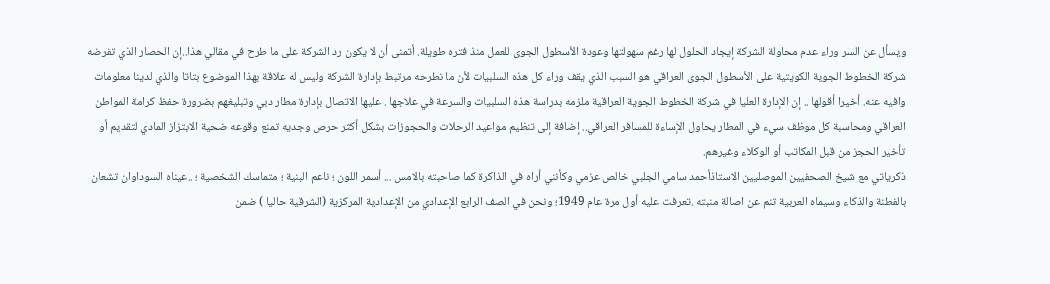ويسأل عن السر وراء عدم محاولة الشركة إيجاد الحلول لها رغم سهولتها وعودة الأسطول الجوى للعمل منذ فتره طويلة. أتمنى أن لا يكون رد الشركة على ما طرح في مقالي هذا..إن الحصار الذي تفرضه شركة الخطوط الجوية الكويتية على الأسطول الجوى العراقي هو السبب الذي يقف وراء كل هذه السلبيات لأن ما نطرحه مرتبط بإدارة الشركة وليس له علاقة بهذا الموضوع بتاتا والذي لدينا معلومات وافيه عنه. أخيرا أقولها .. إن الإدارة العليا في شركة الخطوط الجوية العراقية ملزمه بدراسة هذه السلبيات والسرعة في علاجها . عليها الاتصال بإدارة مطار دبي وتبليغهم بضرورة حفظ كرامة المواطن العراقي ومحاسبة كل موظف سيء في المطار يحاول الإساءة للمسافر العراقي.. إضافة إلى تنظيم مواعيد الرحلات والحجوزات بشكل أكثر حرص وجديه تمنع وقوعه ضحية الابتزاز المادي لتقديم أو تأخير الحجز من قبل المكاتب أو الوكلاء وغيرهم.
ذكرياتي مع شيخ الصحفيين الموصليين الاستاذأحمد سامي الجلبي خالص عزمي وكأنني أراه في الذاكرة كما صاحبته بالامس ... أسمر اللون ؛ ناعم البنية ؛ متماسك الشخصية ؛ ..عيناه السوداوان تشعان بالفطنة والذكاء وسيماه العربية تنم عن اصالة منبته .تعرفت عليه أول مرة عام 1949؛ ونحن في الصف الرابع الإعدادي من الإعدادية المركزية (الشرقية حاليا ) ضمن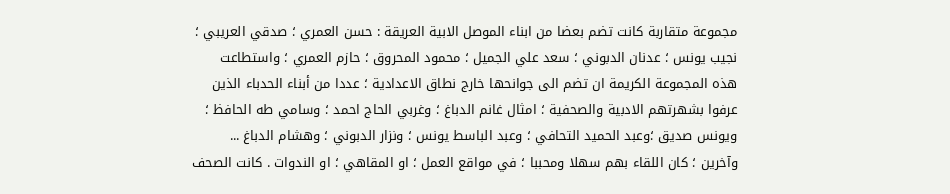مجموعة متقاربة كانت تضم بعضا من ابناء الموصل الابية العريقة : حسن العمري ؛ صدقي العريبي ؛ نجيب يونس ؛ عدنان الدبوني ؛ سعد علي الجميل ؛ محمود المحروق ؛ حازم العمري ؛ واستطاعت هذه المجموعة الكريمة ان تضم الى جوانحها خارج نطاق الاعدادية ؛ عددا من أبناء الحدباء الذين عرفوا بشهرتهم الادبية والصحفية ؛ امثال غانم الدباغ ؛ وغربي الحاج احمد ؛ وسامي طه الحافظ ؛ ويونس صديق ؛وعبد الحميد التحافي ؛ وعبد الباسط يونس ؛ ونزار الدبوني ؛ وهشام الدباغ ... وآخرين ؛ كان اللقاء بهم سهلا ومحببا ؛ في مواقع العمل ؛ او المقاهي ؛ او الندوات . كانت الصحف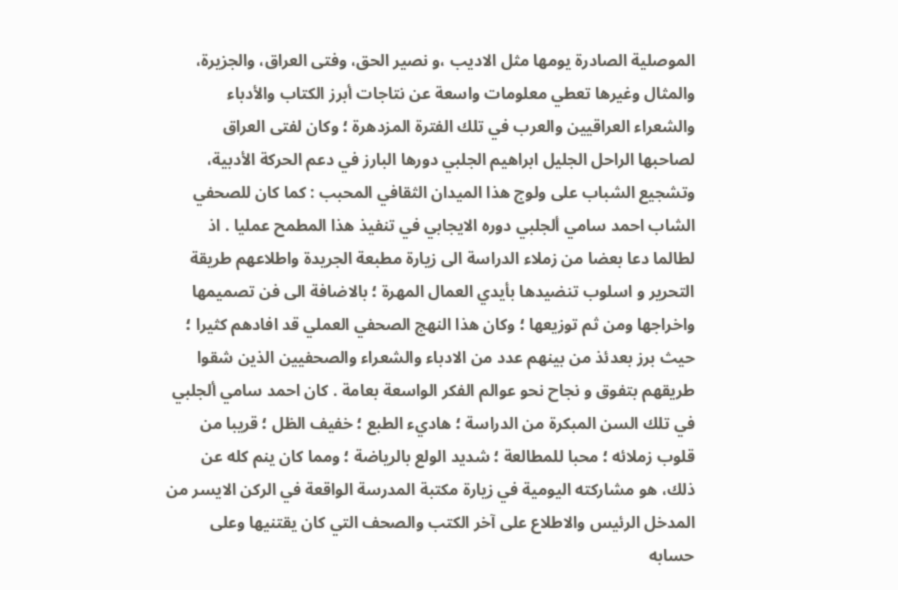الموصلية الصادرة يومها مثل الاديب ،و نصير الحق، وفتى العراق، والجزيرة، والمثال وغيرها تعطي معلومات واسعة عن نتاجات أبرز الكتاب والأدباء والشعراء العراقيين والعرب في تلك الفترة المزدهرة ؛ وكان لفتى العراق لصاحبها الراحل الجليل ابراهيم الجلبي دورها البارز في دعم الحركة الأدبية، وتشجيع الشباب على ولوج هذا الميدان الثقافي المحبب : كما كان للصحفي الشاب احمد سامي ألجلبي دوره الايجابي في تنفيذ هذا المطمح عمليا . اذ لطالما دعا بعضا من زملاء الدراسة الى زيارة مطبعة الجريدة واطلاعهم طريقة التحرير و اسلوب تنضيدها بأيدي العمال المهرة ؛ بالاضافة الى فن تصميمها واخراجها ومن ثم توزيعها ؛ وكان هذا النهج الصحفي العملي قد افادهم كثيرا ؛ حيث برز بعدئذ من بينهم عدد من الادباء والشعراء والصحفيين الذين شقوا طريقهم بتفوق و نجاح نحو عوالم الفكر الواسعة بعامة . كان احمد سامي ألجلبي في تلك السن المبكرة من الدراسة ؛ هاديء الطبع ؛ خفيف الظل ؛ قريبا من قلوب زملائه ؛ محبا للمطالعة ؛ شديد الولع بالرياضة ؛ ومما كان ينم كله عن ذلك، هو مشاركته اليومية في زيارة مكتبة المدرسة الواقعة في الركن الايسر من المدخل الرئيس والاطلاع على آخر الكتب والصحف التي كان يقتنيها وعلى حسابه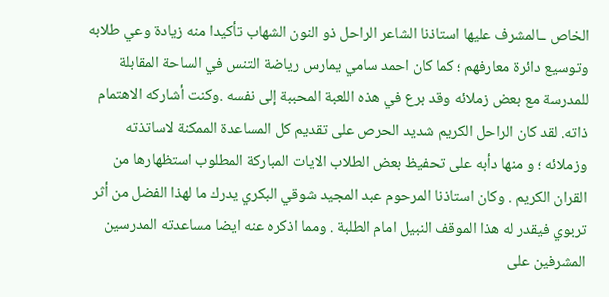الخاص ــالمشرف عليها استاذنا الشاعر الراحل ذو النون الشهاب تأكيدا منه زيادة وعي طلابه وتوسيع دائرة معارفهم ؛ كما كان احمد سامي يمارس رياضة التنس في الساحة المقابلة للمدرسة مع بعض زملائه وقد برع في هذه اللعبة المحببة إلى نفسه .وكنت أشاركه الاهتمام ذاته. لقد كان الراحل الكريم شديد الحرص على تقديم كل المساعدة الممكنة لاساتذته وزملائه ؛ و منها دأبه على تحفيظ بعض الطلاب الايات المباركة المطلوب استظهارها من القران الكريم . وكان استاذنا المرحوم عبد المجيد شوقي البكري يدرك ما لهذا الفضل من أثر تربوي فيقدر له هذا الموقف النبيل امام الطلبة . ومما اذكره عنه ايضا مساعدته المدرسين المشرفين على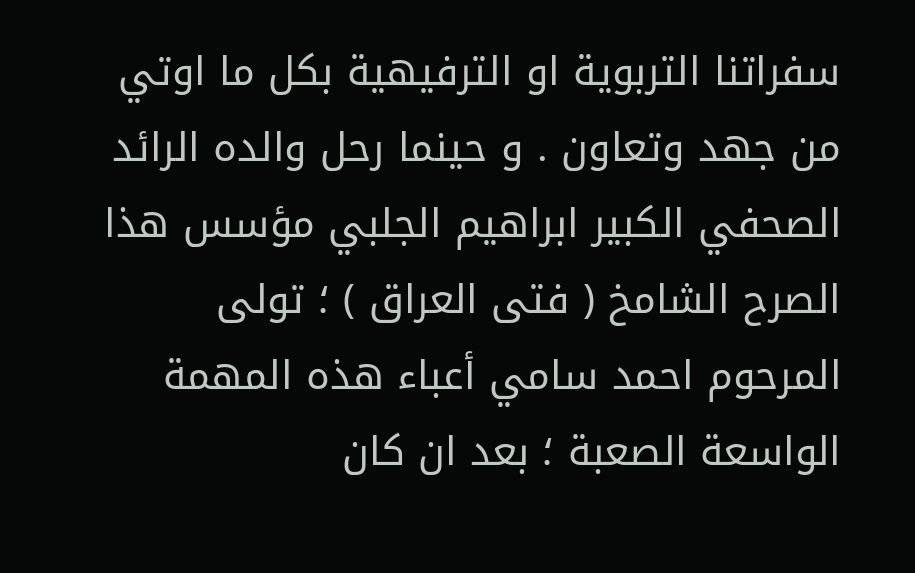سفراتنا التربوية او الترفيهية بكل ما اوتي من جهد وتعاون . و حينما رحل والده الرائد الصحفي الكبير ابراهيم الجلبي مؤسس هذا الصرح الشامخ ( فتى العراق ) ؛ تولى المرحوم احمد سامي أعباء هذه المهمة الواسعة الصعبة ؛ بعد ان كان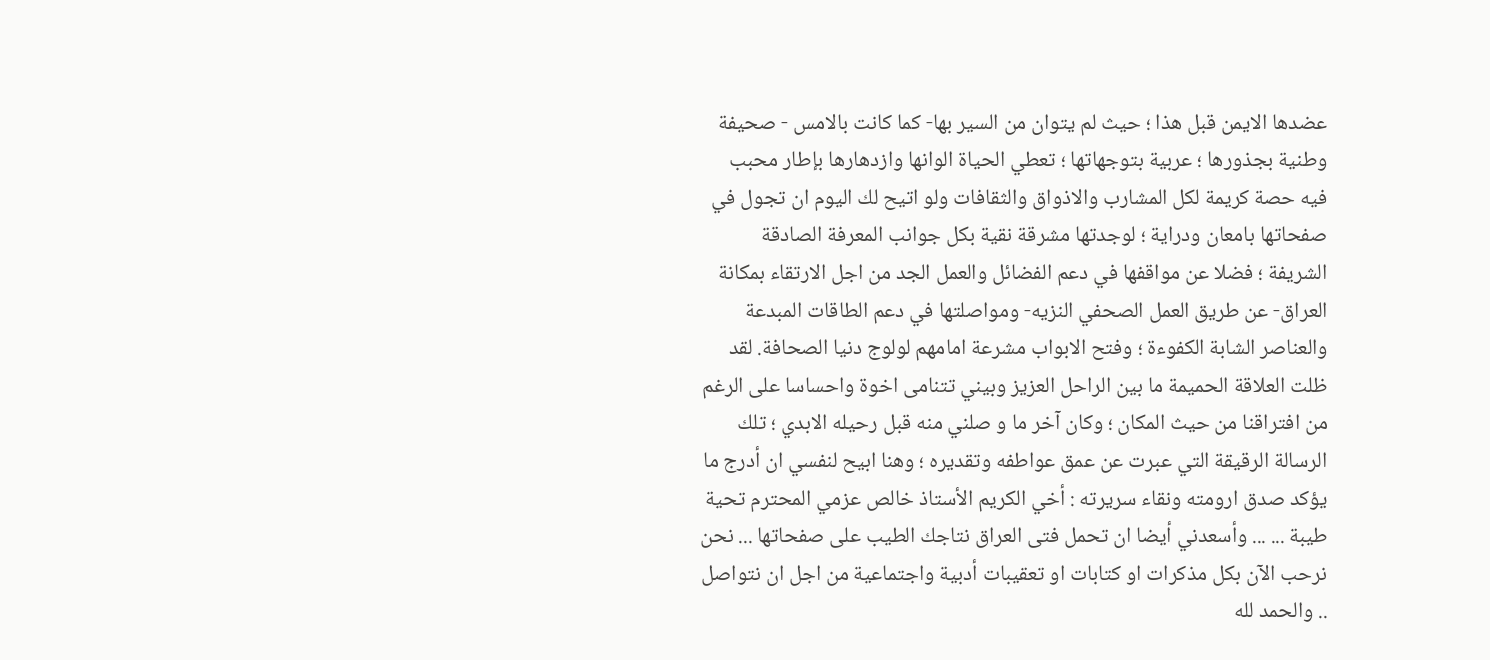عضدها الايمن قبل هذا ؛ حيث لم يتوان من السير بها- كما كانت بالامس - صحيفة وطنية بجذورها ؛ عربية بتوجهاتها ؛ تعطي الحياة الوانها وازدهارها بإطار محبب فيه حصة كريمة لكل المشارب والاذواق والثقافات ولو اتيح لك اليوم ان تجول في صفحاتها بامعان ودراية ؛ لوجدتها مشرقة نقية بكل جوانب المعرفة الصادقة الشريفة ؛ فضلا عن مواقفها في دعم الفضائل والعمل الجد من اجل الارتقاء بمكانة العراق- عن طريق العمل الصحفي النزيه- ومواصلتها في دعم الطاقات المبدعة والعناصر الشابة الكفوءة ؛ وفتح الابواب مشرعة امامهم لولوج دنيا الصحافة. لقد ظلت العلاقة الحميمة ما بين الراحل العزيز وبيني تتنامى اخوة واحساسا على الرغم من افتراقنا من حيث المكان ؛ وكان آخر ما و صلني منه قبل رحيله الابدي ؛ تلك الرسالة الرقيقة التي عبرت عن عمق عواطفه وتقديره ؛ وهنا ابيح لنفسي ان أدرج ما يؤكد صدق ارومته ونقاء سريرته : أخي الكريم الأستاذ خالص عزمي المحترم تحية طيبة ... ... وأسعدني أيضا ان تحمل فتى العراق نتاجك الطيب على صفحاتها ... نحن نرحب الآن بكل مذكرات او كتابات او تعقيبات أدبية واجتماعية من اجل ان نتواصل .. والحمد لله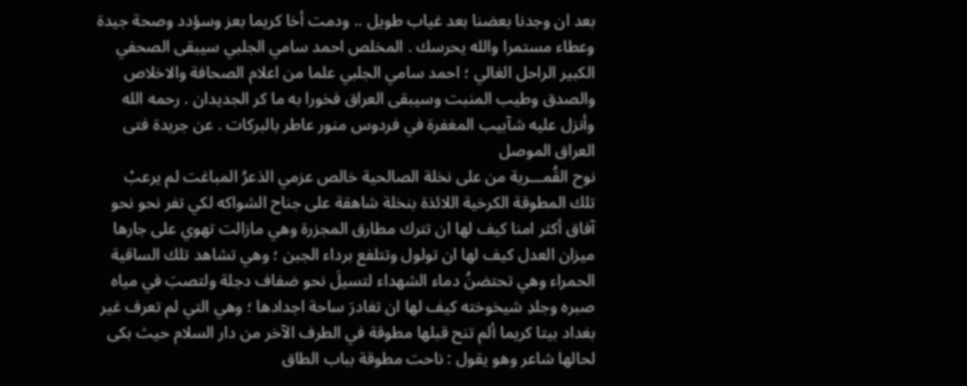بعد ان وجدنا بعضنا بعد غياب طويل .. ودمت أخا كريما بعز وسؤدد وصحة جيدة وعطاء مستمرا والله يحرسك . المخلص احمد سامي الجلبي سيبقى الصحفي الكبير الراحل الغالي ؛ احمد سامي الجلبي علما من اعلام الصحافة والاخلاص والصدق وطيب المنبت وسيبقى العراق فخورا به ما كر الجديدان . رحمه الله وأنزل عليه شآبيب المغفرة في فردوس منور عاطر بالبركات . عن جريدة فتى العراق الموصل
نوح القُمـــرية من على نخلة الصالحية خالص عزمي الذعرُ المباغت لم يرعبْ تلك المطوقة الكرخية اللائذة بنخلة شاهقة على جناح الشواكه لكي تفر نحو نحو آفاق أكثر امنا كيف لها ان تترك مطارق المجزرة وهي مازالت تهوي على جارها ميزان العدل كيف لها ان تولول وتتلفع برداء الجبن ؛ وهي تشاهد تلك الساقية الحمراء وهي تحتضنُ دماء الشهداء لتسيلَ نحو ضفاف دجلة ولتصبَ في مياه صبره وجلدِ شيخوخته كيف لها ان تغادرَ ساحة اجدادها ؛ وهي التي لم تعرف غير بغداد بيتا كريما ألم تنح قبلها مطوقة في الطرف الآخر من دار السلام حيث بكى لحالها شاعر وهو يقول : ناحت مطوقة بباب الطاق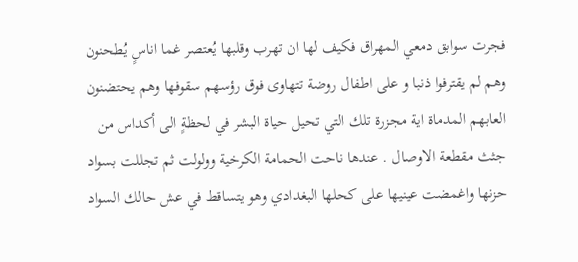فجرت سوابق دمعي المهراق فكيف لها ان تهرب وقلبها يُعتصر غما اناسٍ يُطحنون وهم لم يقترفوا ذنبا و على اطفال روضة تتهاوى فوق رؤسهم سقوفها وهم يحتضنون العابهم المدماة اية مجزرة تلك التي تحيل حياة البشر في لحظةٍ الى أكداس من جثث مقطعة الاوصال . عندها ناحت الحمامة الكرخية وولولت ثم تجللت بسواد حزنها واغمضت عينيها على كحلها البغدادي وهو يتساقط في عش حالك السواد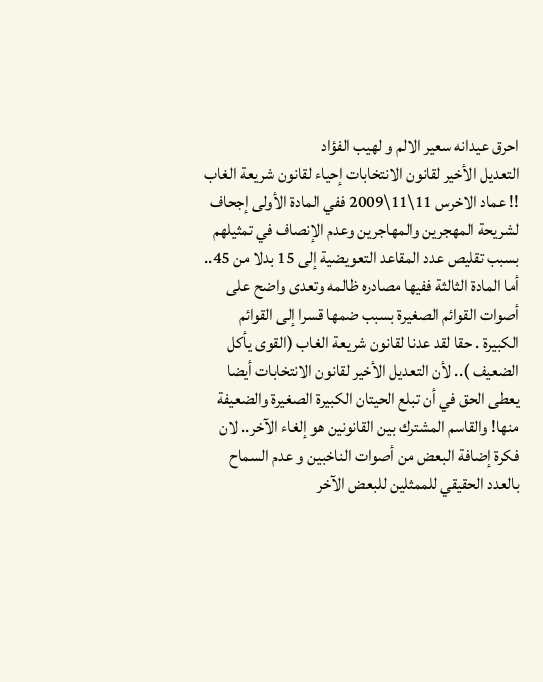احرق عيدانه سعير الالم و لهيب الفؤاد
التعديل الأخير لقانون الانتخابات إحياء لقانون شريعة الغاب !! عماد الاخرس 11\11\2009 ففي المادة الأولى إجحاف لشريحة المهجرين والمهاجرين وعدم الإنصاف في تمثيلهم بسبب تقليص عدد المقاعد التعويضية إلى 15 بدلا من 45.. أما المادة الثالثة ففيها مصادره ظالمه وتعدى واضح على أصوات القوائم الصغيرة بسبب ضمها قسرا إلى القوائم الكبيرة . حقا لقد عدنا لقانون شريعة الغاب (القوى يأكل الضعيف ).. لأن التعديل الأخير لقانون الانتخابات أيضا يعطى الحق في أن تبلع الحيتان الكبيرة الصغيرة والضعيفة منها! والقاسم المشترك بين القانونين هو إلغاء الآخر.. لان فكرة إضافة البعض من أصوات الناخبين و عدم السماح بالعدد الحقيقي للممثلين للبعض الآخر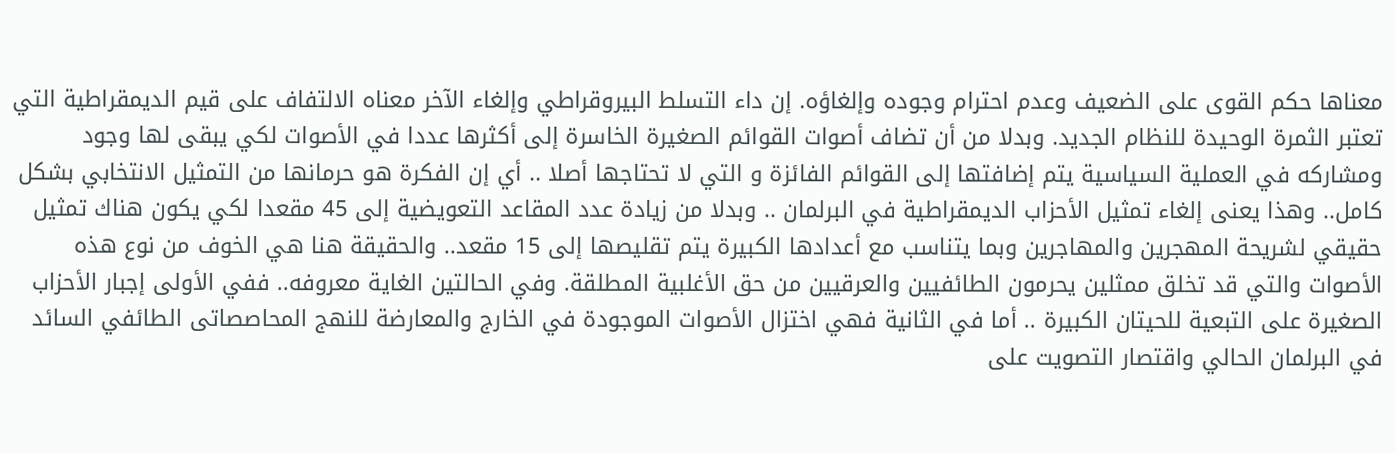معناها حكم القوى على الضعيف وعدم احترام وجوده وإلغاؤه. إن داء التسلط البيروقراطي وإلغاء الآخر معناه الالتفاف على قيم الديمقراطية التي تعتبر الثمرة الوحيدة للنظام الجديد. وبدلا من أن تضاف أصوات القوائم الصغيرة الخاسرة إلى أكثرها عددا في الأصوات لكي يبقى لها وجود ومشاركه في العملية السياسية يتم إضافتها إلى القوائم الفائزة و التي لا تحتاجها أصلا .. أي إن الفكرة هو حرمانها من التمثيل الانتخابي بشكل كامل.. وهذا يعنى إلغاء تمثيل الأحزاب الديمقراطية في البرلمان .. وبدلا من زيادة عدد المقاعد التعويضية إلى 45 مقعدا لكي يكون هناك تمثيل حقيقي لشريحة المهجرين والمهاجرين وبما يتناسب مع أعدادها الكبيرة يتم تقليصها إلى 15 مقعد.. والحقيقة هنا هي الخوف من نوع هذه الأصوات والتي قد تخلق ممثلين يحرمون الطائفيين والعرقيين من حق الأغلبية المطلقة. وفي الحالتين الغاية معروفه.. ففي الأولى إجبار الأحزاب الصغيرة على التبعية للحيتان الكبيرة .. أما في الثانية فهي اختزال الأصوات الموجودة في الخارج والمعارضة للنهج المحاصصاتى الطائفي السائد في البرلمان الحالي واقتصار التصويت على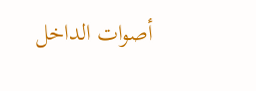أصوات الداخل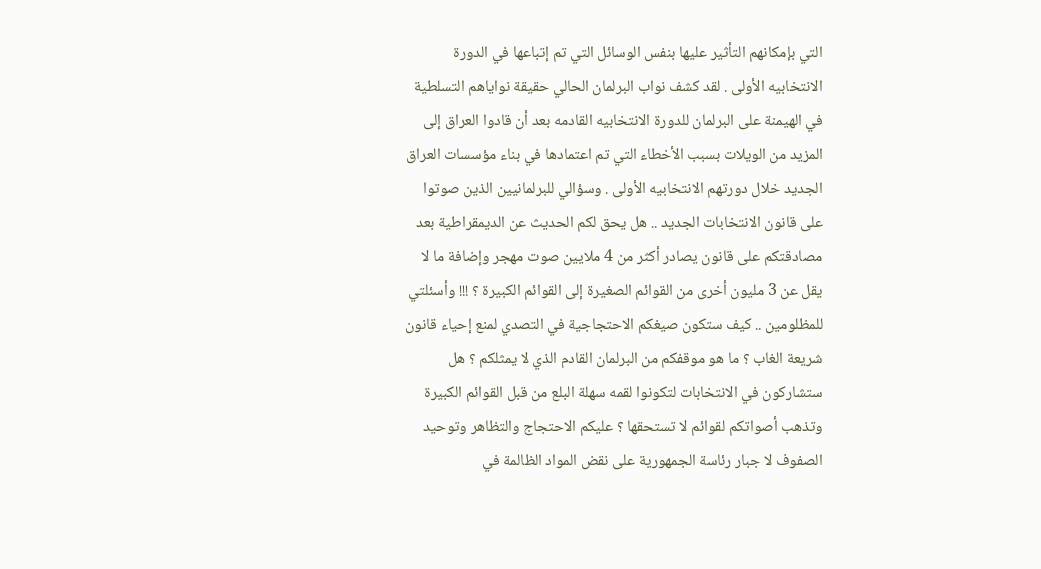التي بإمكانهم التأثير عليها بنفس الوسائل التي تم إتباعها في الدورة الانتخابيه الأولى . لقد كشف نواب البرلمان الحالي حقيقة نواياهم التسلطية في الهيمنة على البرلمان للدورة الانتخابيه القادمه بعد أن قادوا العراق إلى المزيد من الويلات بسبب الأخطاء التي تم اعتمادها في بناء مؤسسات العراق الجديد خلال دورتهم الانتخابيه الأولى . وسؤالي للبرلمانيين الذين صوتوا على قانون الانتخابات الجديد .. هل يحق لكم الحديث عن الديمقراطية بعد مصادقتكم على قانون يصادر أكثر من 4 ملايين صوت مهجر وإضافة ما لا يقل عن 3 مليون أخرى من القوائم الصغيرة إلى القوائم الكبيرة ؟ !!! وأسئلتي للمظلومين .. كيف ستكون صيغكم الاحتجاجية في التصدي لمنع إحياء قانون شريعة الغاب ؟ ما هو موقفكم من البرلمان القادم الذي لا يمثلكم ؟ هل ستشاركون في الانتخابات لتكونوا لقمه سهلة البلع من قبل القوائم الكبيرة وتذهب أصواتكم لقوائم لا تستحقها ؟ عليكم الاحتجاج والتظاهر وتوحيد الصفوف لا جبار رئاسة الجمهورية على نقض المواد الظالمة في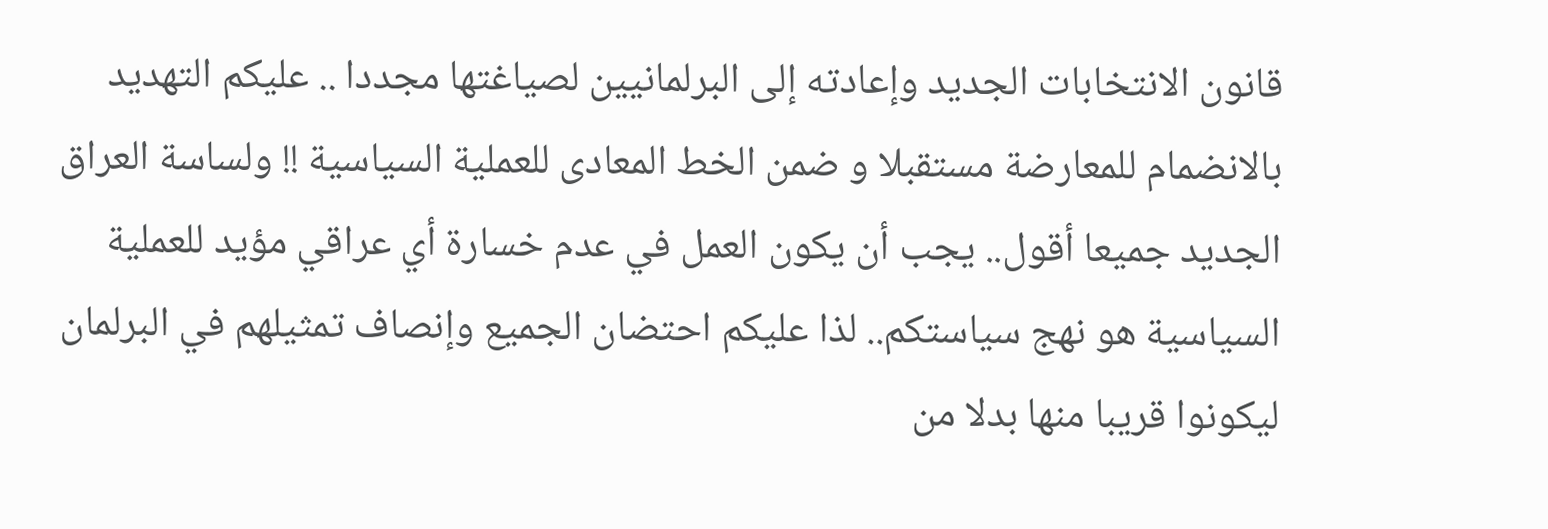قانون الانتخابات الجديد وإعادته إلى البرلمانيين لصياغتها مجددا .. عليكم التهديد بالانضمام للمعارضة مستقبلا و ضمن الخط المعادى للعملية السياسية !! ولساسة العراق الجديد جميعا أقول.. يجب أن يكون العمل في عدم خسارة أي عراقي مؤيد للعملية السياسية هو نهج سياستكم.. لذا عليكم احتضان الجميع وإنصاف تمثيلهم في البرلمان ليكونوا قريبا منها بدلا من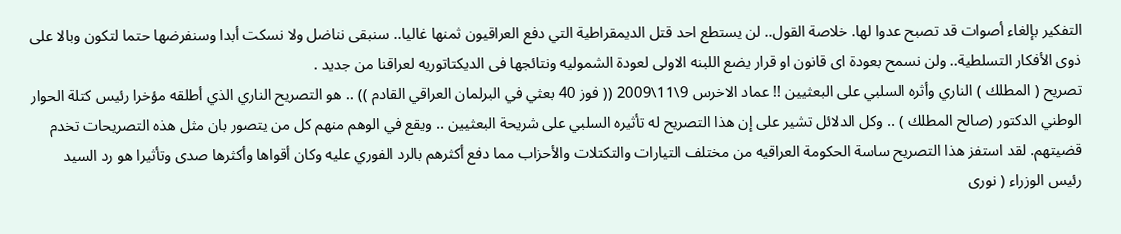التفكير بإلغاء أصوات قد تصبح عدوا لها. خلاصة القول.. لن يستطع احد قتل الديمقراطية التي دفع العراقيون ثمنها غاليا.. سنبقى نناضل ولا نسكت أبدا وسنفرضها حتما لتكون وبالا على ذوى الأفكار التسلطية.. ولن نسمح بعودة اى قانون او قرار يضع اللبنه الاولى لعودة الشموليه ونتائجها فى الديكتاتوريه لعراقنا من جديد .
تصريح ( المطلك ) الناري وأثره السلبي على البعثيين !! عماد الاخرس 9\11\2009 (( فوز 40 بعثي في البرلمان العراقي القادم )) .. هو التصريح الناري الذي أطلقه مؤخرا رئيس كتلة الحوار الوطني الدكتور (صالح المطلك ) .. وكل الدلائل تشير على إن هذا التصريح له تأثيره السلبي على شريحة البعثيين .. ويقع في الوهم منهم كل من يتصور بان مثل هذه التصريحات تخدم قضيتهم. لقد استفز هذا التصريح ساسة الحكومة العراقيه من مختلف التيارات والتكتلات والأحزاب مما دفع أكثرهم بالرد الفوري عليه وكان أقواها وأكثرها صدى وتأثيرا هو رد السيد رئيس الوزراء ( نورى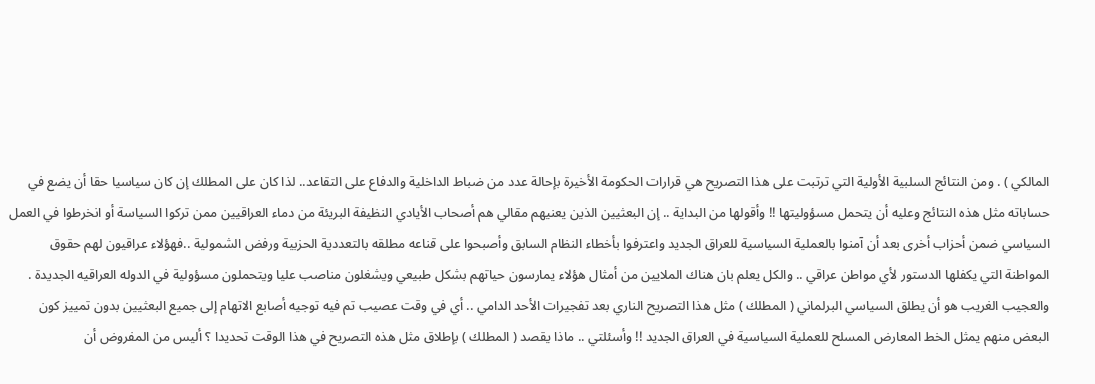المالكي ) . ومن النتائج السلبية الأولية التي ترتبت على هذا التصريح هي قرارات الحكومة الأخيرة بإحالة عدد من ضباط الداخلية والدفاع على التقاعد.. لذا كان على المطلك إن كان سياسيا حقا أن يضع في حساباته مثل هذه النتائج وعليه أن يتحمل مسؤوليتها !! وأقولها من البداية .. إن البعثيين الذين يعنيهم مقالي هم أصحاب الأيادي النظيفة البريئة من دماء العراقيين ممن تركوا السياسة أو انخرطوا في العمل السياسي ضمن أحزاب أخرى بعد أن آمنوا بالعملية السياسية للعراق الجديد واعترفوا بأخطاء النظام السابق وأصبحوا على قناعه مطلقه بالتعددية الحزبية ورفض الشمولية ..فهؤلاء عراقيون لهم حقوق المواطنة التي يكفلها الدستور لأي مواطن عراقي .. والكل يعلم بان هناك الملايين من أمثال هؤلاء يمارسون حياتهم بشكل طبيعي ويشغلون مناصب عليا ويتحملون مسؤولية في الدوله العراقيه الجديدة . والعجيب الغريب هو أن يطلق السياسي البرلماني ( المطلك ) مثل هذا التصريح الناري بعد تفجيرات الأحد الدامي .. أي في وقت عصيب تم فيه توجيه أصابع الاتهام إلى جميع البعثيين بدون تمييز كون البعض منهم يمثل الخط المعارض المسلح للعملية السياسية في العراق الجديد !! وأسئلتي .. ماذا يقصد ( المطلك ) بإطلاق مثل هذه التصريح في هذا الوقت تحديدا ؟ أليس من المفروض أن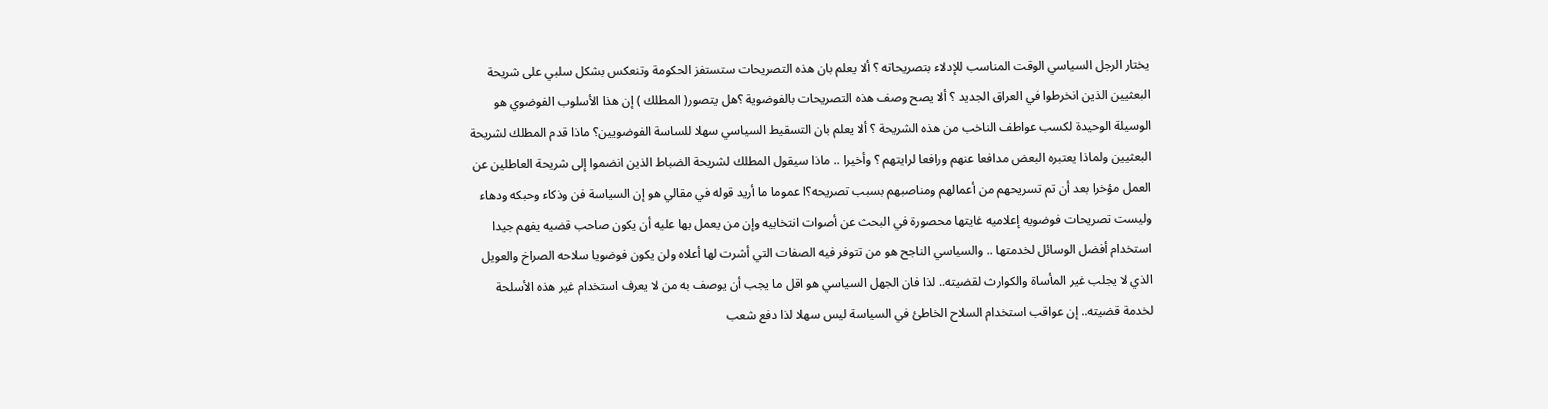يختار الرجل السياسي الوقت المناسب للإدلاء بتصريحاته ؟ ألا يعلم بان هذه التصريحات ستستفز الحكومة وتنعكس بشكل سلبي على شريحة البعثيين الذين انخرطوا في العراق الجديد ؟ ألا يصح وصف هذه التصريحات بالفوضوية ؟هل يتصور( المطلك ) إن هذا الأسلوب الفوضوي هو الوسيلة الوحيدة لكسب عواطف الناخب من هذه الشريحة ؟ ألا يعلم بان التسقيط السياسي سهلا للساسة الفوضويين؟ ماذا قدم المطلك لشريحة البعثيين ولماذا يعتبره البعض مدافعا عنهم ورافعا لرايتهم ؟ وأخيرا .. ماذا سيقول المطلك لشريحة الضباط الذين انضموا إلى شريحة العاطلين عن العمل مؤخرا بعد أن تم تسريحهم من أعمالهم ومناصبهم بسبب تصريحه؟ا عموما ما أريد قوله في مقالي هو إن السياسة فن وذكاء وحبكه ودهاء وليست تصريحات فوضويه إعلاميه غايتها محصورة في البحث عن أصوات انتخابيه وإن من يعمل بها عليه أن يكون صاحب قضيه يفهم جيدا استخدام أفضل الوسائل لخدمتها .. والسياسي الناجح هو من تتوفر فيه الصفات التي أشرت لها أعلاه ولن يكون فوضويا سلاحه الصراخ والعويل الذي لا يجلب غير المأساة والكوارث لقضيته.. لذا فان الجهل السياسي هو اقل ما يجب أن يوصف به من لا يعرف استخدام غير هذه الأسلحة لخدمة قضيته.. إن عواقب استخدام السلاح الخاطئ في السياسة ليس سهلا لذا دفع شعب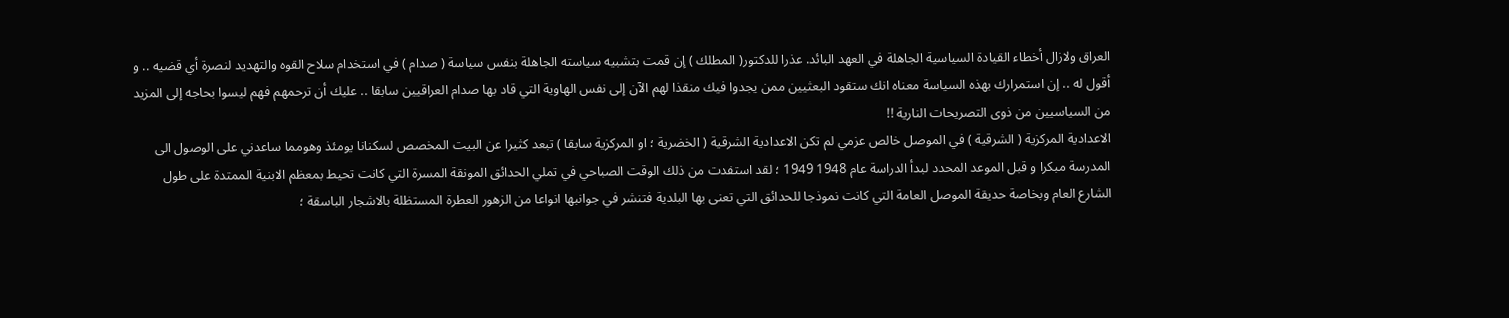العراق ولازال أخطاء القيادة السياسية الجاهلة في العهد البائد. عذرا للدكتور( المطلك ) إن قمت بتشبيه سياسته الجاهلة بنفس سياسة ( صدام ) في استخدام سلاح القوه والتهديد لنصرة أي قضيه .. و أقول له .. إن استمرارك بهذه السياسة معناه انك ستقود البعثيين ممن يجدوا فيك منقذا لهم الآن إلى نفس الهاوية التي قاد بها صدام العراقيين سابقا .. عليك أن ترحمهم فهم ليسوا بحاجه إلى المزيد من السياسيين من ذوى التصريحات النارية !!
الاعدادية المركزية ( الشرقية ) في الموصل خالص عزمي لم تكن الاعدادية الشرقية ( الخضرية ؛ او المركزية سابقا ) تبعد كثيرا عن البيت المخصص لسكنانا يومئذ وهومما ساعدني على الوصول الى المدرسة مبكرا و قبل الموعد المحدد لبدأ الدراسة عام 1948 1949 ؛ لقد استفدت من ذلك الوقت الصباحي في تملي الحدائق المونقة المسرة التي كانت تحيط بمعظم الابنية الممتدة على طول الشارع العام وبخاصة حديقة الموصل العامة التي كانت نموذجا للحدائق التي تعنى بها البلدية فتنشر في جوانبها انواعا من الزهور العطرة المستظلة بالاشجار الباسقة ؛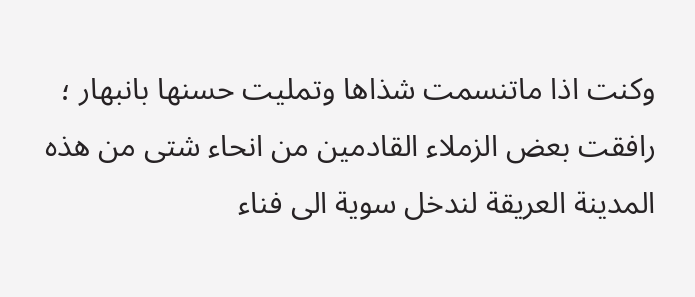وكنت اذا ماتنسمت شذاها وتمليت حسنها بانبهار ؛ رافقت بعض الزملاء القادمين من انحاء شتى من هذه المدينة العريقة لندخل سوية الى فناء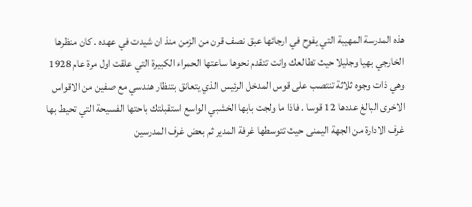هذه المدرسة المهيبة التي يفوح في ارجائها عبق نصف قرن من الزمن منذ ان شيدت في عهده . كان منظرها الخارجي بهيا وجليلا حيث تطالعك وانت تتقدم نحوها ساعتها الحمراء الكبيرة التي علقت اول مرة عام 1928 وهي ذات وجوه ثلاثة تنتصب على قوس المدخل الرئيس الذي يتعانق بتنظار هندسي مع صفين من الاقواس الاخرى البالغ عددها 12 قوسا . فاذا ما ولجت بابها الخشبي الواسع استقبلتك باحتها الفسيحة التي تحيط بها غرف الادارة من الجهة اليمنى حيث تتوسطها غرفة المدير ثم بعض غرف المدرسين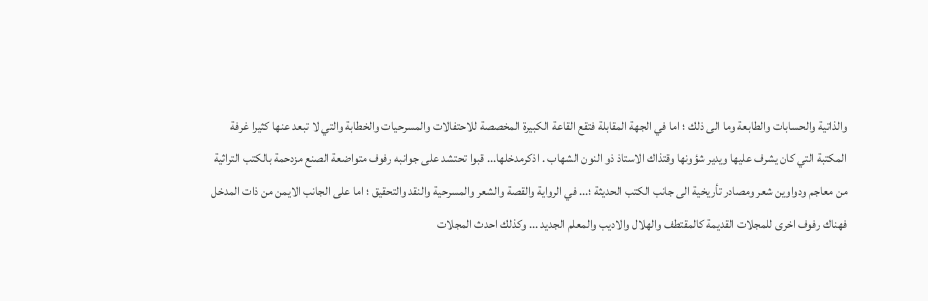والذاتية والحسابات والطابعة وما الى ذلك ؛ اما في الجهة المقابلة فتقع القاعة الكبيرة المخصصة للاحتفالات والمسرحيات والخطابة والتي لا تبعد عنها كثيرا غرفة المكتبة التي كان يشرف عليها ويدير شؤونها وقتذاك الاستاذ ذو النون الشهاب . اذكرمدخلها... قبوا تحتشد على جوانبه رفوف متواضعة الصنع مزدحمة بالكتب التراثية من معاجم ودواوين شعر ومصادر تأريخية الى جانب الكتب الحديثة ؛... في الرواية والقصة والشعر والمسرحية والنقد والتحقيق ؛ اما على الجانب الايمن من ذات المدخل فهناك رفوف اخرى للمجلات القديمة كالمقتطف والهلال والاديب والمعلم الجديد ... وكذلك احدث المجلات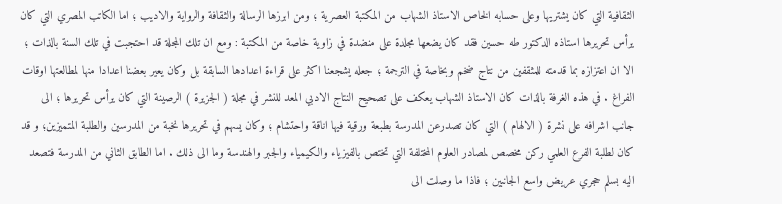الثقافية التي كان يشتريها وعلى حسابه الخاص الاستاذ الشهاب من المكتبة العصرية ؛ ومن ابرزها الرسالة والثقافة والرواية والاديب ؛ اما الكاتب المصري التي كان يرأس تحريرها استاذه الدكتور طه حسين فقد كان يضعها مجلدة على منضدة في زاوية خاصة من المكتبة : ومع ان تلك المجلة قد احتجبت في تلك السنة بالذات ؛ الا ان اعتزازه بما قدمته للمثقفين من نتاج ضخم وبخاصة في الترجمة ؛ جعله يشجعنا اكثر على قراءة اعدادها السابقة بل وكان يعير بعضنا اعدادا منها لمطالعتها اوقات الفراغ . في هذه الغرفة بالذات كان الاستاذ الشهاب يعكف على تصحيح النتاج الادبي المعد للنشر في مجلة ( الجزيرة ) الرصينة التي كان يرأس تحريرها ؛ الى جانب اشرافه على نشرة ( الالهام ) التي كان تصدرعن المدرسة بطبعة ورقية فيها اناقة واحتشام ؛ وكان يسهم في تحريرها نخبة من المدرسين والطلبة المتميزين؛ و قد كان لطلبة الفرع العلمي ركن مخصص لمصادر العلوم المختلفة التي تختص بالفيزياء والكيمياء والجبر والهندسة وما الى ذلك . اما الطابق الثاني من المدرسة فتصعد اليه بسلم حجري عريض واسع الجانبين ؛ فاذا ما وصلت الى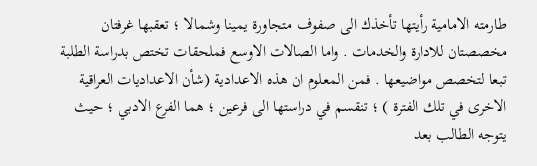طارمته الامامية رأيتها تأخذك الى صفوف متجاورة يمينا وشمالا ؛ تعقبها غرفتان مخصصتان للادارة والخدمات . واما الصالات الاوسع فملحقات تختص بدراسة الطلبة تبعا لتخصص مواضيعها . فمن المعلوم ان هذه الاعدادية (شأن الاعداديات العراقية الاخرى في تلك الفترة ) ؛ تنقسم في دراستها الى فرعين ؛ هما الفرع الادبي ؛ حيث يتوجه الطالب بعد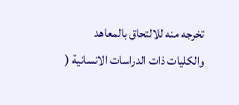تخرجه منه للالتحاق بالمعاهد والكليات ذات الدراسات الانسانية (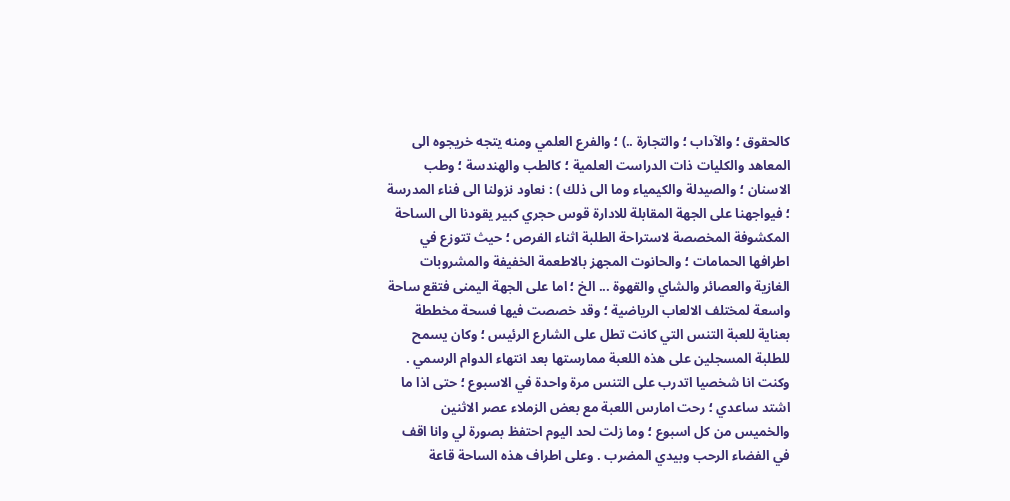كالحقوق ؛ والآداب ؛ والتجارة ..) ؛ والفرع العلمي ومنه يتجه خريجوه الى المعاهد والكليات ذات الدراست العلمية ؛ كالطب والهندسة ؛ وطب الاسنان ؛ والصيدلة والكيمياء وما الى ذلك ) : نعاود نزولنا الى فناء المدرسة ؛ فيواجهنا على الجهة المقابلة للادارة قوس حجري كبير يقودنا الى الساحة المكشوفة المخصصة لاستراحة الطلبة اثناء الفرص ؛ حيث تتوزع في اطرافها الحمامات ؛ والحانوت المجهز بالاطعمة الخفيفة والمشروبات الغازية والعصائر والشاي والقهوة ... الخ ؛ اما على الجهة اليمنى فتقع ساحة واسعة لمختلف الالعاب الرياضية ؛ وقد خصصت فيها فسحة مخططة بعناية للعبة التنس التي كانت تطل على الشارع الرئيس ؛ وكان يسمح للطلبة المسجلين على هذه اللعبة ممارستها بعد انتهاء الدوام الرسمي . وكنت انا شخصيا اتدرب على التنس مرة واحدة في الاسبوع ؛ حتى اذا ما اشتد ساعدي ؛ رحت امارس اللعبة مع بعض الزملاء عصر الاثنين والخميس من كل اسبوع ؛ وما زلت لحد اليوم احتفظ بصورة لي وانا اقف في الفضاء الرحب وبيدي المضرب . وعلى اطراف هذه الساحة قاعة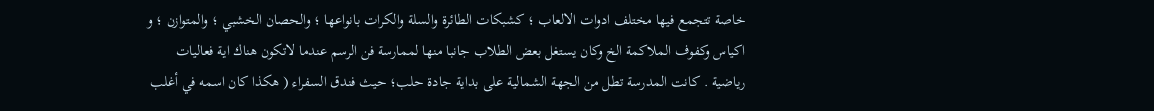خاصة تتجمع فيها مختلف ادوات الالعاب ؛ كشبكات الطائرة والسلة والكرات بانواعها ؛ والحصان الخشبي ؛ والمتوازن ؛ و اكياس وكفوف الملاكمة الخ وكان يستغل بعض الطلاب جانبا منها لممارسة فن الرسم عندما لاتكون هناك اية فعاليات رياضية . كانت المدرسة تطل من الجهة الشمالية على بداية جادة حلب؛ حيث فندق السفراء ( هكذا كان اسمه في أغلب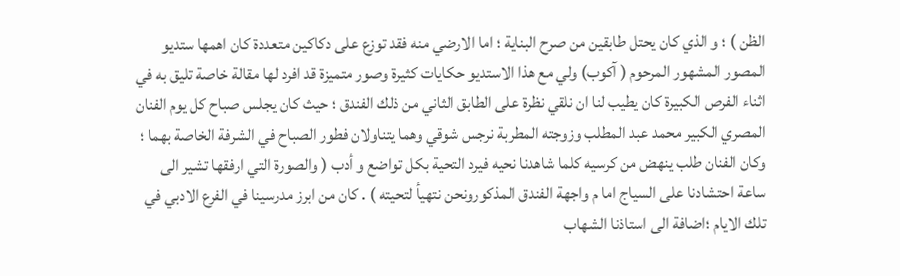الظن ) ؛ و الذي كان يحتل طابقين من صرح البناية ؛ اما الارضي منه فقد توزع على دكاكين متعددة كان اهمها ستديو المصور المشهور المرحوم ( آكوب) ولي مع هذا الاستديو حكايات كثيرة وصور متميزة قد افرد لها مقالة خاصة تليق به في اثناء الفرص الكبيرة كان يطيب لنا ان نلقي نظرة على الطابق الثاني من ذلك الفندق ؛ حيث كان يجلس صباح كل يوم الفنان المصري الكبير محمد عبد المطلب وزوجته المطربة نرجس شوقي وهما يتناولان فطور الصباح في الشرفة الخاصة بهما ؛ وكان الفنان طلب ينهض من كرسيه كلما شاهدنا نحيه فيرد التحية بكل تواضع و أدب ( والصورة التي ارفقها تشير الى ساعة احتشادنا على السياج اما م واجهة الفندق المذكورونحن نتهيأ لتحيته ) . كان من ابرز مدرسينا في الفرع الادبي في تلك الايام ؛اضافة الى استاذنا الشهاب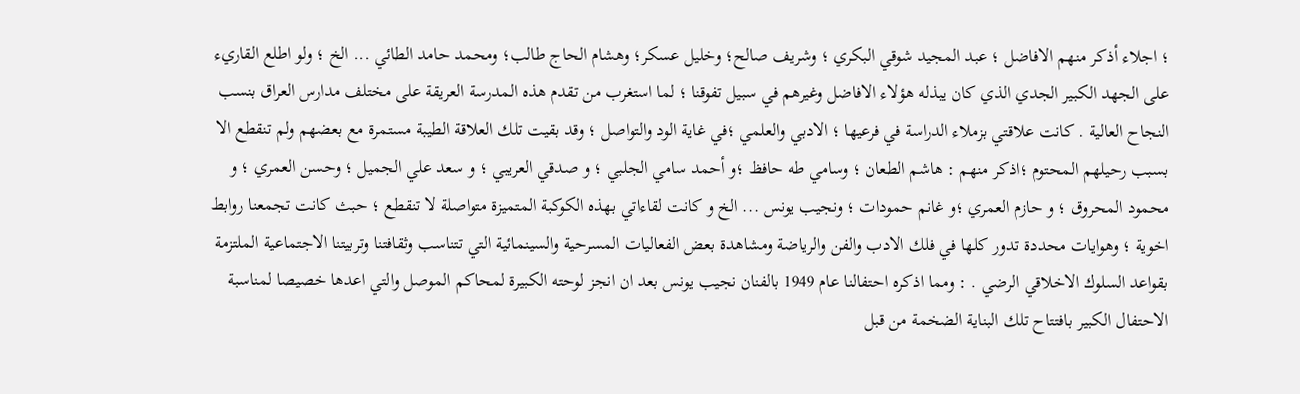؛ اجلاء أذكر منهم الافاضل ؛ عبد المجيد شوقي البكري ؛ وشريف صالح؛ وخليل عسكر؛ وهشام الحاج طالب؛ ومحمد حامد الطائي ... الخ ؛ ولو اطلع القاريء على الجهد الكبير الجدي الذي كان يبذله هؤلاء الافاضل وغيرهم في سبيل تفوقنا ؛ لما استغرب من تقدم هذه المدرسة العريقة على مختلف مدارس العراق بنسب النجاح العالية . كانت علاقتي بزملاء الدراسة في فرعيها ؛ الادبي والعلمي ؛في غاية الود والتواصل ؛ وقد بقيت تلك العلاقة الطيبة مستمرة مع بعضهم ولم تنقطع الا بسبب رحيلهم المحتوم ؛اذكر منهم : هاشم الطعان ؛ وسامي طه حافظ ؛و أحمد سامي الجلبي ؛ و صدقي العريبي ؛ و سعد علي الجميل ؛ وحسن العمري ؛ و محمود المحروق ؛ و حازم العمري ؛و غانم حمودات ؛ ونجيب يونس ... الخ و كانت لقاءاتي بهذه الكوكبة المتميزة متواصلة لا تنقطع ؛ حبث كانت تجمعنا روابط اخوية ؛ وهوايات محددة تدور كلها في فلك الادب والفن والرياضة ومشاهدة بعض الفعاليات المسرحية والسينمائية التي تتناسب وثقافتنا وتربيتنا الاجتماعية الملتزمة بقواعد السلوك الاخلاقي الرضي . : ومما اذكره احتفالنا عام 1949 بالفنان نجيب يونس بعد ان انجز لوحته الكبيرة لمحاكم الموصل والتي اعدها خصيصا لمناسبة الاحتفال الكبير بافتتاح تلك البناية الضخمة من قبل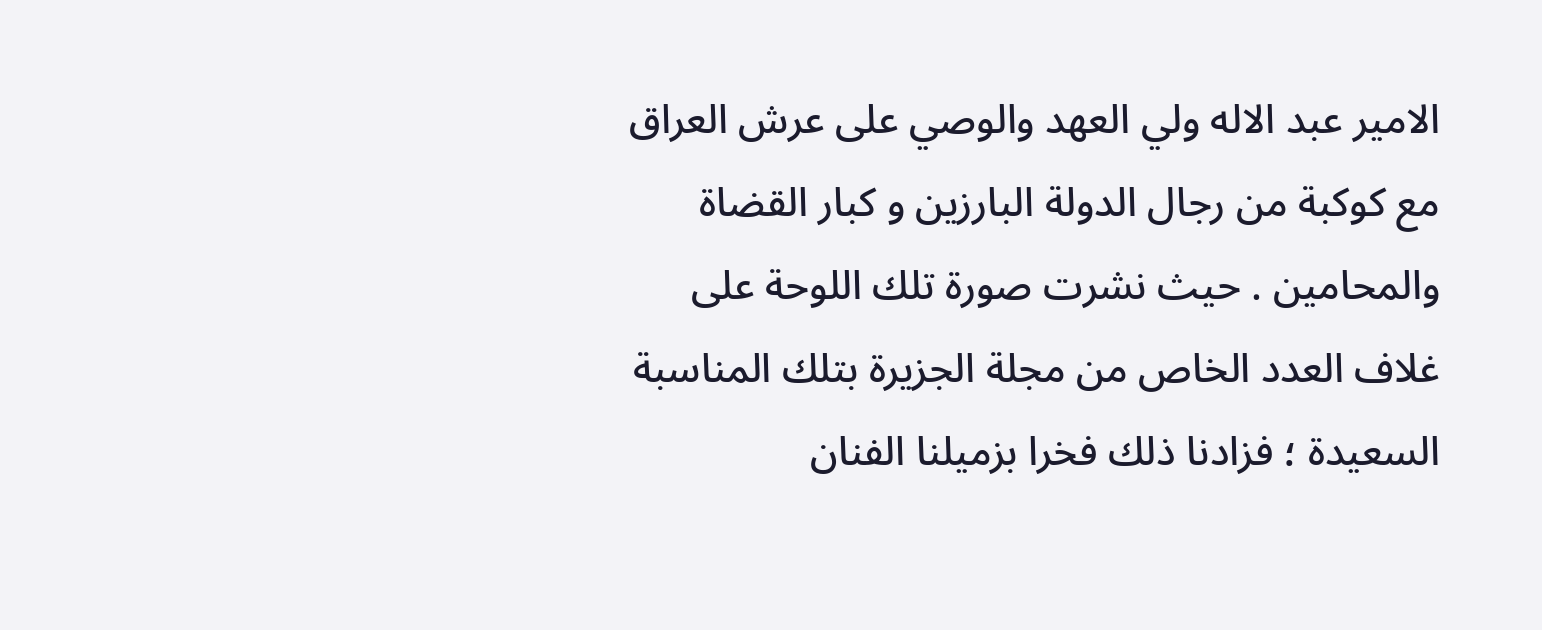الامير عبد الاله ولي العهد والوصي على عرش العراق مع كوكبة من رجال الدولة البارزين و كبار القضاة والمحامين . حيث نشرت صورة تلك اللوحة على غلاف العدد الخاص من مجلة الجزيرة بتلك المناسبة السعيدة ؛ فزادنا ذلك فخرا بزميلنا الفنان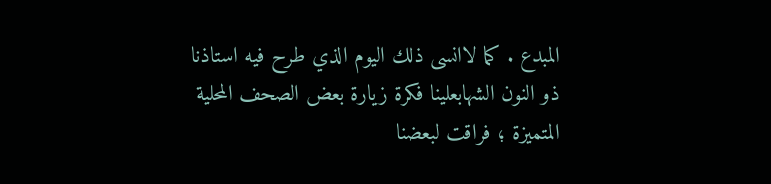المبدع . كما لاانسى ذلك اليوم الذي طرح فيه استاذنا ذو النون الشهابعلينا فكرة زيارة بعض الصحف المحلية المتميزة ؛ فراقت لبعضنا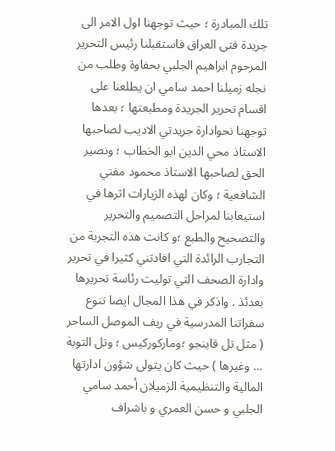تلك المبادرة ؛ حيث توجهنا اول الامر الى جريدة فتى العراق فاستقبلنا رئيس التحرير المرحوم ابراهيم الجلبي بحفاوة وطلب من نجله زميلنا احمد سامي ان يطلعنا على اقسام تحرير الجريدة ومطبعتها ؛ بعدها توجهنا نحوادارة جريدتي الاديب لصاحبها الاستاذ محي الدين ابو الخطاب ؛ ونصير الحق لصاحبها الاستاذ محمود مفتي الشافعية ؛ وكان لهذه الزيارات اثرها في استيعابنا لمراحل التصميم والتحرير والتصحيح والطبع ؛و كانت هذه التجربة من التجارب الرائدة التي افادتني كثيرا في تحرير وادارة الصحف التي توليت رئاسة تحريرها بعدئذ . واذكر في هذا المجال ايضا تنوع سفراتنا المدرسية في ريف الموصل الساحر ( مثل تل قاينجو ؛وماركوركيس ؛ وتل التوبة ... وغيرها ) حيث كان يتولى شؤون ادارتها المالية والتنظيمية الزميلان أحمد سامي الجلبي و حسن العمري و باشراف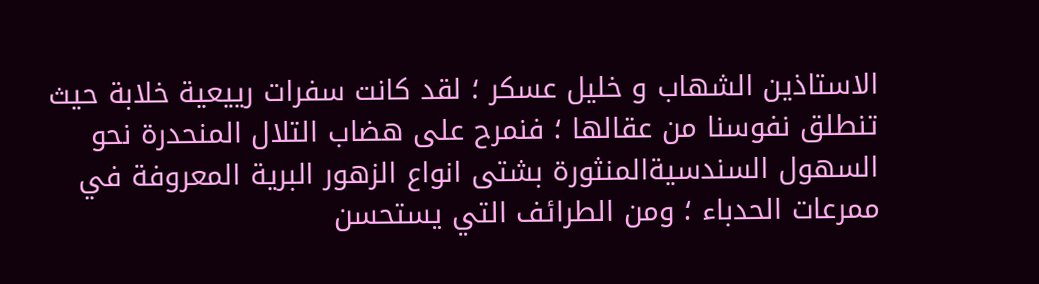الاستاذين الشهاب و خليل عسكر ؛ لقد كانت سفرات رييعية خلابة حيث تنطلق نفوسنا من عقالها ؛ فنمرح على هضاب التلال المنحدرة نحو السهول السندسيةالمنثورة بشتى انواع الزهور البرية المعروفة في ممرعات الحدباء ؛ ومن الطرائف التي يستحسن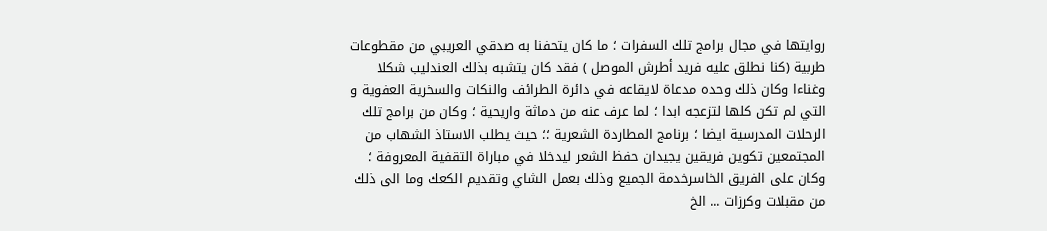روايتها في مجال برامج تلك السفرات ؛ ما كان يتحفنا به صدقي العريبي من مقطوعات طربية (كنا نطلق عليه فريد أطرش الموصل ) فقد كان يتشبه بذلك العندليب شكلا وغناءا وكان ذلك وحده مدعاة لايقاعه في دائرة الطرائف والنكات والسخرية العفوية و التي لم تكن كلها لتزعجه ابدا ؛ لما عرف عنه من دماثة واريحية ؛ وكان من برامج تلك الرحلات المدرسية ايضا ؛ برنامج المطاردة الشعرية ؛؛ حيث يطلب الاستاذ الشهاب من المجتمعين تكوين فريقين يجيدان حفظ الشعر ليدخلا في مباراة التقفية المعروفة ؛ وكان على الفريق الخاسرخدمة الجميع وذلك بعمل الشاي وتقديم الكعك وما الى ذلك من مقبلات وكرزات ... الخ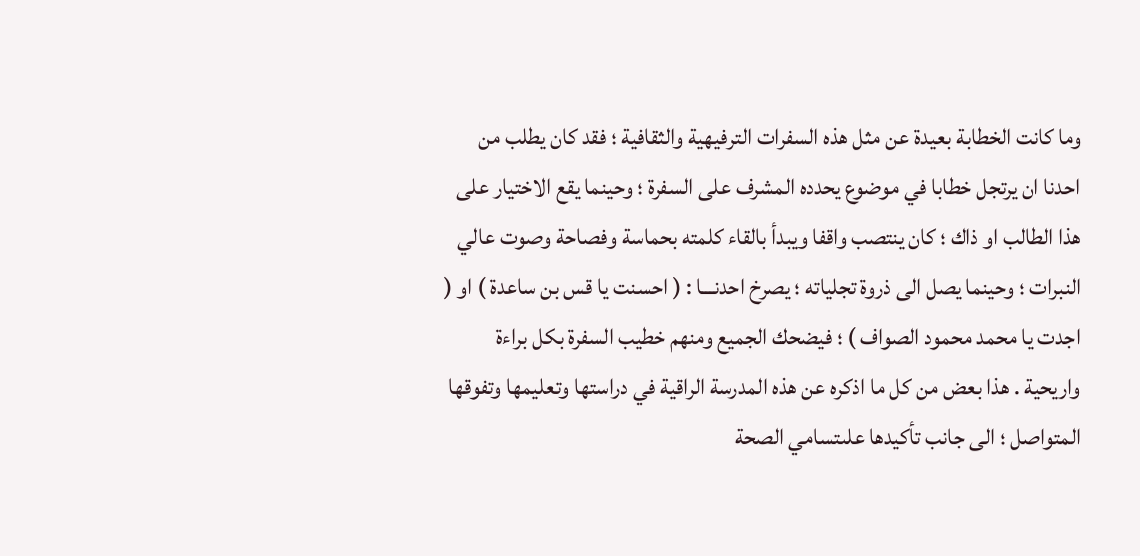وما كانت الخطابة بعيدة عن مثل هذه السفرات الترفيهية والثقافية ؛ فقد كان يطلب من احدنا ان يرتجل خطابا في موضوع يحدده المشرف على السفرة ؛ وحينما يقع الاختيار على هذا الطالب او ذاك ؛ كان ينتصب واقفا ويبدأ بالقاء كلمته بحماسة وفصاحة وصوت عالي النبرات ؛ وحينما يصل الى ذروة تجلياته ؛ يصرخ احدنـــا : ( احسنت يا قس بن ساعدة ) او ( اجدت يا محمد محمود الصواف ) ؛ فيضحك الجميع ومنهم خطيب السفرة بكل براءة واريحية . هذا بعض من كل ما اذكره عن هذه المدرسة الراقية في دراستها وتعليمها وتفوقها المتواصل ؛ الى جانب تأكيدها علىتسامي الصحة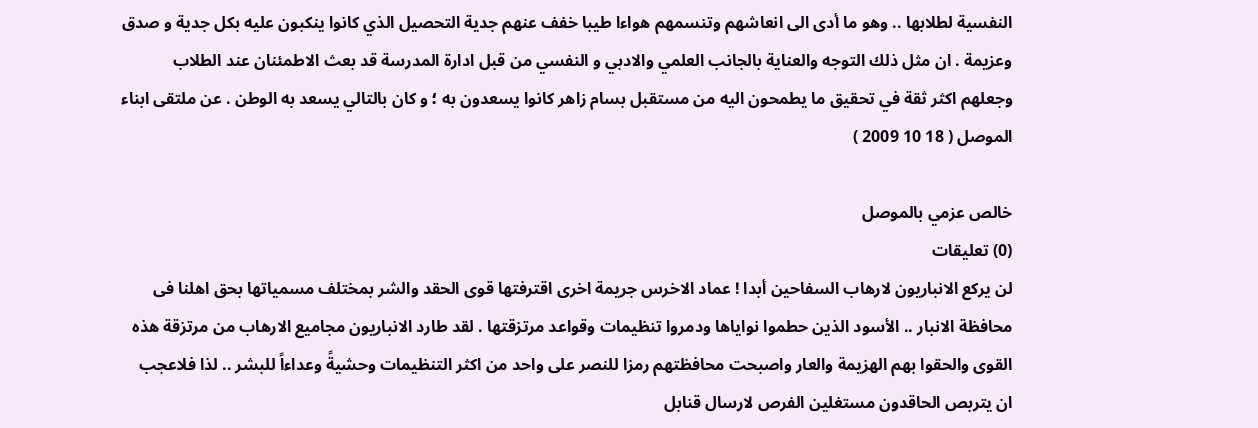النفسية لطلابها .. وهو ما أدى الى انعاشهم وتنسمهم هواءا طيبا خفف عنهم جدية التحصيل الذي كانوا ينكبون عليه بكل جدية و صدق وعزيمة . ان مثل ذلك التوجه والعناية بالجانب العلمي والادبي و النفسي من قبل ادارة المدرسة قد بعث الاطمئنان عند الطلاب وجعلهم اكثر ثقة في تحقيق ما يطمحون اليه من مستقبل بسام زاهر كانوا يسعدون به ؛ و كان بالتالي يسعد به الوطن . عن ملتقى ابناء الموصل ( 18 10 2009 )

خالص عزمي بالموصل
(0) تعليقات
لن يركع الانباريون لارهاب السفاحين أبدا ! عماد الاخرس جريمة اخرى اقترفتها قوى الحقد والشر بمختلف مسمياتها بحق اهلنا فى محافظة الانبار .. الأسود الذين حطموا نواياها ودمروا تنظيمات وقواعد مرتزقتها . لقد طارد الانباريون مجاميع الارهاب من مرتزقة هذه القوى والحقوا بهم الهزيمة والعار واصبحت محافظتهم رمزا للنصر على واحد من اكثر التنظيمات وحشيةً وعداءاً للبشر .. لذا فلاعجب ان يتربص الحاقدون مستغلين الفرص لارسال قنابل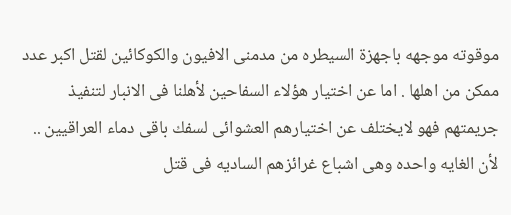موقوته موجهه باجهزة السيطره من مدمنى الافيون والكوكائين لقتل اكبر عدد ممكن من اهلها . اما عن اختيار هؤلاء السفاحين لأهلنا فى الانبار لتنفيذ جريمتهم فهو لايختلف عن اختيارهم العشوائى لسفك باقى دماء العراقيين .. لأن الغايه واحده وهى اشباع غرائزهم الساديه فى قتل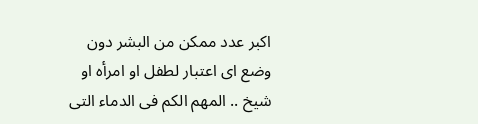اكبر عدد ممكن من البشر دون وضع اى اعتبار لطفل او امرأه او شيخ .. المهم الكم فى الدماء التى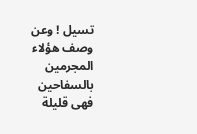تسيل ! وعن وصف هؤلاء المجرمين بالسفاحين فهى قليلة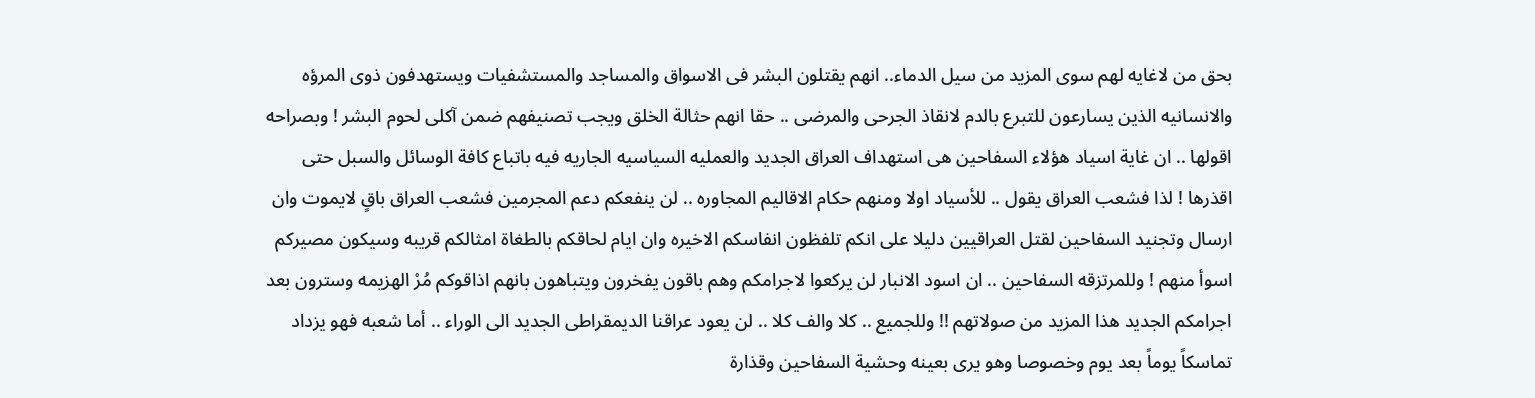بحق من لاغايه لهم سوى المزيد من سيل الدماء.. انهم يقتلون البشر فى الاسواق والمساجد والمستشفيات ويستهدفون ذوى المرؤه والانسانيه الذين يسارعون للتبرع بالدم لانقاذ الجرحى والمرضى .. حقا انهم حثالة الخلق ويجب تصنيفهم ضمن آكلى لحوم البشر ! وبصراحه اقولها .. ان غاية اسياد هؤلاء السفاحين هى استهداف العراق الجديد والعمليه السياسيه الجاريه فيه باتباع كافة الوسائل والسبل حتى اقذرها ! لذا فشعب العراق يقول .. للأسياد اولا ومنهم حكام الاقاليم المجاوره .. لن ينفعكم دعم المجرمين فشعب العراق باقٍ لايموت وان ارسال وتجنيد السفاحين لقتل العراقيين دليلا على انكم تلفظون انفاسكم الاخيره وان ايام لحاقكم بالطغاة امثالكم قريبه وسيكون مصيركم اسوأ منهم ! وللمرتزقه السفاحين .. ان اسود الانبار لن يركعوا لاجرامكم وهم باقون يفخرون ويتباهون بانهم اذاقوكم مُرْ الهزيمه وسترون بعد اجرامكم الجديد هذا المزيد من صولاتهم !! وللجميع .. كلا والف كلا .. لن يعود عراقنا الديمقراطى الجديد الى الوراء .. أما شعبه فهو يزداد تماسكاً يوماً بعد يوم وخصوصا وهو يرى بعينه وحشية السفاحين وقذارة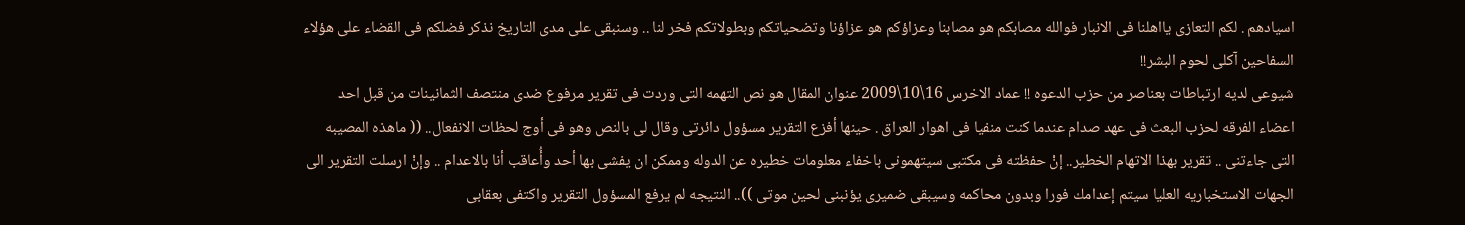اسيادهم . لكم التعازى يااهلنا فى الانبار فوالله مصابكم هو مصابنا وعزاؤكم هو عزاؤنا وتضحياتكم وبطولاتكم فخر لنا .. وسنبقى على مدى التاريخ نذكر فضلكم فى القضاء على هؤلاء السفاحين آكلى لحوم البشر!!
شيوعى لديه ارتباطات بعناصر من حزب الدعوه !! عماد الاخرس 16\10\2009 عنوان المقال هو نص التهمه التى وردت فى تقرير مرفوع ضدى منتصف الثمانينات من قبل احد اعضاء الفرقه لحزب البعث فى عهد صدام عندما كنت منفيا فى اهوار العراق . حينها أفزع التقرير مسؤول دائرتى وقال لى بالنص وهو فى أوج لحظات الانفعال.. (( ماهذه المصيبه التى جاءتنى .. تقرير بهذا الاتهام الخطير.. إنْ حفظته فى مكتبى سيتهمونى باخفاء معلومات خطيره عن الدوله وممكن ان يفشى بها أحد وأُعاقب أنا بالاعدام .. وإنْ ارسلت التقرير الى الجهات الاستخباريه العليا سيتم إعدامك فورا وبدون محاكمه وسيبقى ضميرى يؤنبنى لحين موتى )).. النتيجه لم يرفع المسؤول التقرير واكتفى بعقابى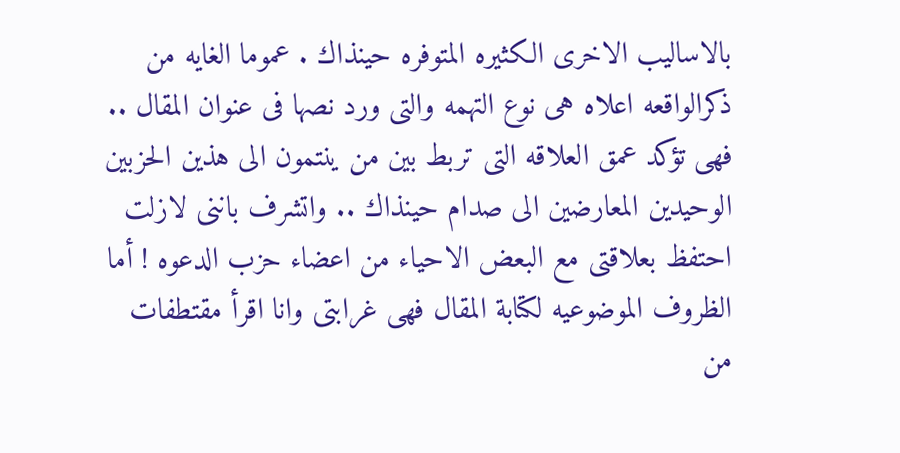بالاساليب الاخرى الكثيره المتوفره حينذاك . عموما الغايه من ذكرالواقعه اعلاه هى نوع التهمه والتى ورد نصها فى عنوان المقال .. فهى تؤكد عمق العلاقه التى تربط بين من ينتمون الى هذين الحزبين الوحيدين المعارضين الى صدام حينذاك .. واتشرف باننى لازلت احتفظ بعلاقتى مع البعض الاحياء من اعضاء حزب الدعوه ! أما الظروف الموضوعيه لكتابة المقال فهى غرابتى وانا اقرأ مقتطفات من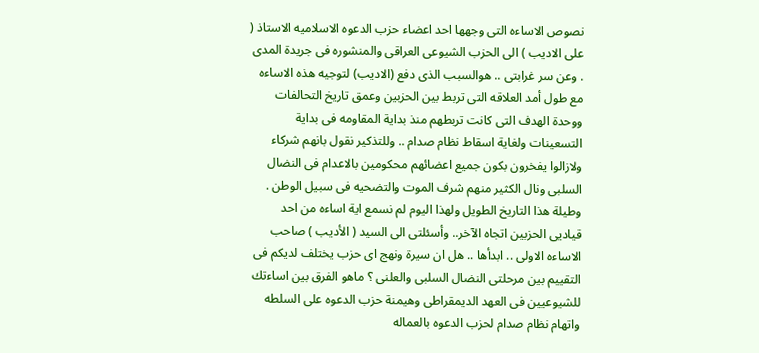نصوص الاساءه التى وجهها احد اعضاء حزب الدعوه الاسلاميه الاستاذ ( على الاديب ) الى الحزب الشيوعى العراقى والمنشوره فى جريدة المدى . وعن سر غرابتى .. هوالسبب الذى دفع (الاديب) لتوجيه هذه الاساءه مع طول أمد العلاقه التى تربط بين الحزبين وعمق تاريخ التحالفات ووحدة الهدف التى كانت تربطهم منذ بداية المقاومه فى بداية التسعينات ولغاية اسقاط نظام صدام .. وللتذكير نقول بانهم شركاء ولازالوا يفخرون بكون جميع اعضائهم محكومين بالاعدام فى النضال السلبى ونال الكثير منهم شرف الموت والتضحيه فى سبيل الوطن . وطيلة هذا التاريخ الطويل ولهذا اليوم لم نسمع اية اساءه من احد قياديى الحزبين اتجاه الآخر.. وأسئلتى الى السيد ( الأديب ) صاحب الاساءه الاولى .. ابدأها .. هل ان سيرة ونهج اى حزب يختلف لديكم فى التقييم بين مرحلتى النضال السلبى والعلنى ؟ ماهو الفرق بين اساءتك للشيوعيين فى العهد الديمقراطى وهيمنة حزب الدعوه على السلطه واتهام نظام صدام لحزب الدعوه بالعماله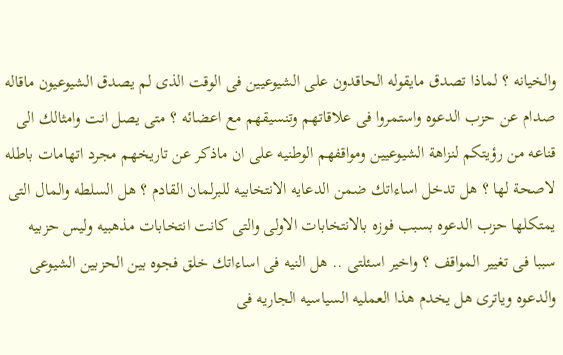والخيانه ؟ لماذا تصدق مايقوله الحاقدون على الشيوعيين فى الوقت الذى لم يصدق الشيوعيون ماقاله صدام عن حزب الدعوه واستمروا فى علاقاتهم وتنسيقهم مع اعضائه ؟ متى يصل انت وامثالك الى قناعه من رؤيتكم لنزاهة الشيوعيين ومواقفهم الوطنيه على ان ماذكر عن تاريخهم مجرد اتهامات باطله لاصحة لها ؟ هل تدخل اساءاتك ضمن الدعايه الانتخابيه للبرلمان القادم ؟ هل السلطه والمال التى يمتكلها حزب الدعوه بسبب فوزه بالانتخابات الاولى والتى كانت انتخابات مذهبيه وليس حزبيه سببا فى تغيير المواقف ؟ واخير اسئلتى .. هل النيه فى اساءاتك خلق فجوه بين الحزبين الشيوعى والدعوه وياترى هل يخدم هذا العمليه السياسيه الجاريه فى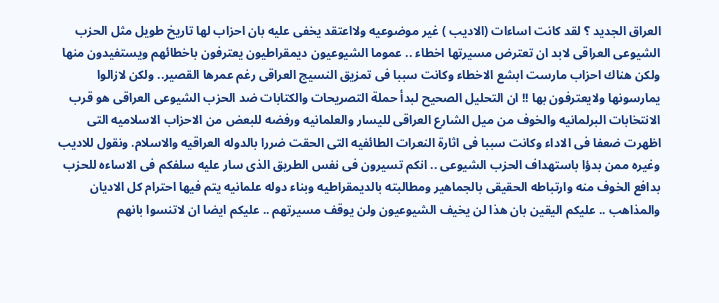العراق الجديد ؟ لقد كانت اساءات (الاديب ) غير موضوعيه ولااعتقد يخفى عليه بان احزاب لها تاريخ طويل مثل الحزب الشيوعى العراقى لابد ان تعترض مسيرتها اخطاء .. عموما الشيوعيون ديمقراطيون يعترفون باخطائهم ويستفيدون منها ولكن هناك احزاب مارست ابشع الاخطاء وكانت سببا فى تمزيق النسيج العراقى رغم عمرها القصير.. ولكن لازالوا يمارسونها ولايعترفون بها !! ان التحليل الصحيح لبدأ حملة التصريحات والكتابات ضد الحزب الشيوعى العراقى هو قرب الانتخابات البرلمانيه والخوف من ميل الشارع العراقى لليسار والعلمانيه ورفضه للبعض من الاحزاب الاسلاميه التى اظهرت ضعفا فى الاداء وكانت سببا فى اثارة النعرات الطائفيه التى الحقت ضررا بالدوله العراقيه والاسلام. ونقول للاديب وغيره ممن بدؤا باستهداف الحزب الشيوعى .. انكم تسيرون فى نفس الطريق الذى سار عليه سلفكم فى الاساءه للحزب بدافع الخوف منه وارتباطه الحقيقى بالجماهير ومطالبته بالديمقراطيه وبناء دوله علمانيه يتم فيها احترام كل الاديان والمذاهب .. عليكم اليقين بان هذا لن يخيف الشيوعيون ولن يوقف مسيرتهم .. عليكم ايضا ان لاتنسوا بانهم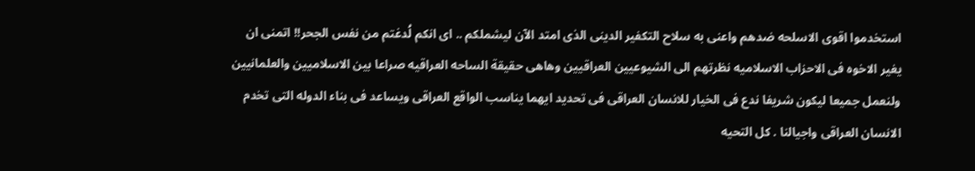استخدموا اقوى الاسلحه ضدهم واعنى به سلاح التكفير الدينى الذى امتد الآن ليشملكم .. اى انكم لُدغتم من نفس الجحر!! اتمنى ان يغير الاخوه فى الاحزاب الاسلاميه نظرتهم الى الشيوعيين العراقيين وهاهى حقيقة الساحه العراقيه صراعا بين الاسلاميين والعلمانيين ولنعمل جميعا ليكون شريفا ندع فى الخيار للانسان العراقى فى تحديد ايهما يناسب الواقع العراقى ويساعد فى بناء الدوله التى تخدم الانسان العراقى واجيالنا . كل التحيه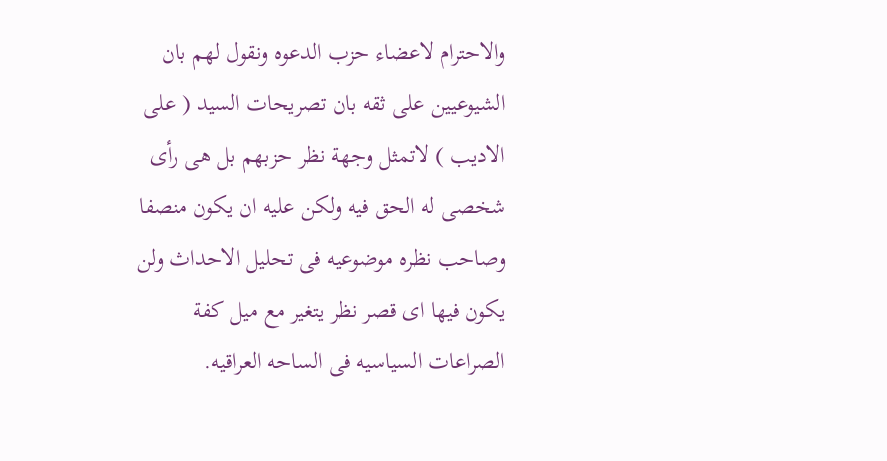والاحترام لاعضاء حزب الدعوه ونقول لهم بان الشيوعيين على ثقه بان تصريحات السيد ( على الاديب ) لاتمثل وجهة نظر حزبهم بل هى رأى شخصى له الحق فيه ولكن عليه ان يكون منصفا وصاحب نظره موضوعيه فى تحليل الاحداث ولن يكون فيها اى قصر نظر يتغير مع ميل كفة الصراعات السياسيه فى الساحه العراقيه.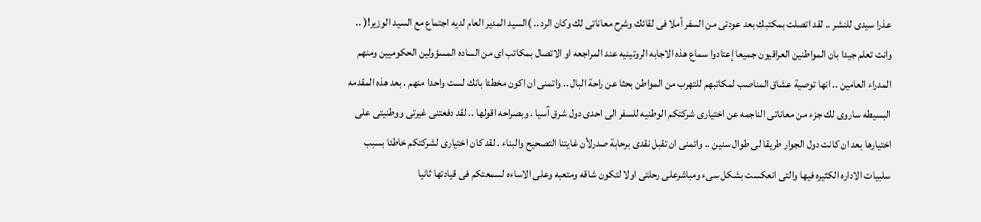عذرا سيدى للنشر .. لقد اتصلت بمكتبك بعد عودتى من السفر أملا فى لقائك وشرح معاناتى لك وكان الرد .. )السيد المدير العام لديه اجتماع مع السيد الوزير!( .. وانت تعلم جيدا بان المواطنين العراقيون جميعا إعتادوا سماع هذه الاجابه الروتينيه عند المراجعه او الاتصال بمكاتب اى من الساده المسؤولين الحكوميين ومنهم المدراء العامين .. انها توصية عشاق المناصب لمكاتبهم للتهرب من المواطن بحثا عن راحة البال .. واتمنى ان اكون مخطئا بانك لست واحدا منهم . بعد هذه المقدمه البسيطه ساروى لك جزء من معاناتى الناجمه عن اختيارى شركتكم الوطنيه للسفر الى احدى دول شرق آسيا . وبصراحه اقولها .. لقد دفعتنى غيرتى ووطنيتى على اختيارها بعد ان كانت دول الجوار طريقا لى طوال سنين .. واتمنى ان تقبل نقدى برحابة صدرلأن غايتنا التصحيح والبناء . لقد كان اختيارى لشركتكم خاطئا بسبب سلبيات الاداره الكثيره فيها والتى انعكست بشكل سىء ومباشرعلى رحلتى اولا لتكون شاقه ومتعبه وعلى الاساءه لسمعتكم فى قيادتها ثانيا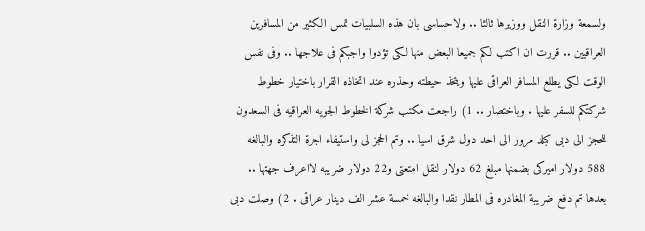ولسمعة وزارة النقل ووزيرها ثالثا .. ولاحساسى بان هذه السلبيات تمس الكثير من المسافرين العراقيين .. قررت ان اكتب لكم جميعا البعض منها لكى تؤدوا واجبكم فى علاجها .. وفى نفس الوقت لكى يطلع المسافر العراقى عليها ويتخذ حيطته وحذره عند اتخاذه القرار باختيار خطوط شركتكم للسفر عليها . وباختصار .. 1) راجعت مكتب شركة الخطوط الجويه العراقيه فى السعدون للحجز الى دبى كبلد مرور الى احد دول شرق اسيا .. وتم الحجز لى واستيفاء اجرة التذكره والبالغه 588 دولار اميركى بضمنها مبلغ 62 دولار لنقل امتعتى و22 دولار ضريبه لااعرف جهتها .. بعدها تم دفع ضريبة المغادره فى المطار نقدا والبالغه خمسة عشر الف دينار عراقى . 2) وصلت دبى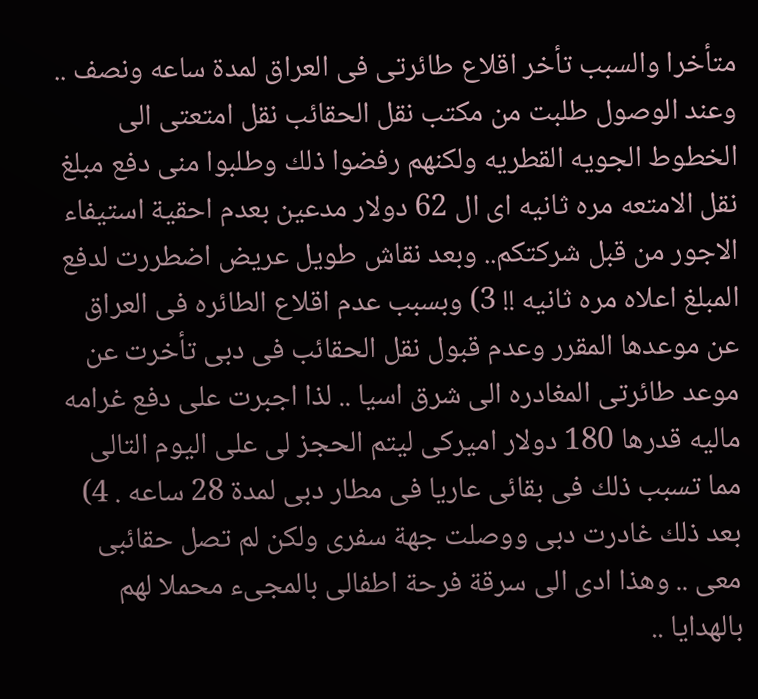متأخرا والسبب تأخر اقلاع طائرتى فى العراق لمدة ساعه ونصف .. وعند الوصول طلبت من مكتب نقل الحقائب نقل امتعتى الى الخطوط الجويه القطريه ولكنهم رفضوا ذلك وطلبوا منى دفع مبلغ نقل الامتعه مره ثانيه اى ال 62 دولار مدعين بعدم احقية استيفاء الاجور من قبل شركتكم.. وبعد نقاش طويل عريض اضطررت لدفع المبلغ اعلاه مره ثانيه !! 3) وبسبب عدم اقلاع الطائره فى العراق عن موعدها المقرر وعدم قبول نقل الحقائب فى دبى تأخرت عن موعد طائرتى المغادره الى شرق اسيا .. لذا اجبرت على دفع غرامه ماليه قدرها 180 دولار اميركى ليتم الحجز لى على اليوم التالى مما تسبب ذلك فى بقائى عاريا فى مطار دبى لمدة 28 ساعه . 4) بعد ذلك غادرت دبى ووصلت جهة سفرى ولكن لم تصل حقائبى معى .. وهذا ادى الى سرقة فرحة اطفالى بالمجىء محملا لهم بالهدايا ..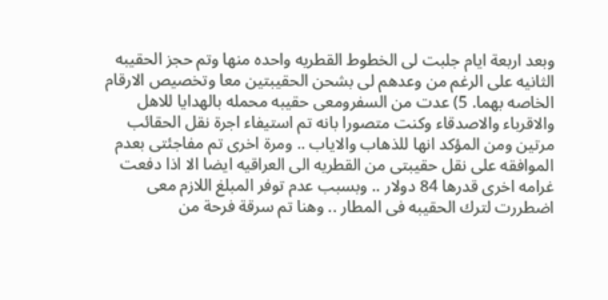وبعد اربعة ايام جلبت لى الخطوط القطريه واحده منها وتم حجز الحقيبه الثانيه على الرغم من وعدهم لى بشحن الحقيبتين معا وتخصيص الارقام الخاصه بهما. 5) عدت من السفرومعى حقيبه محمله بالهدايا للاهل والاقرباء والاصدقاء وكنت متصورا بانه تم استيفاء اجرة نقل الحقائب مرتين ومن المؤكد انها للذهاب والاياب .. ومرة اخرى تم مفاجئتى بعدم الموافقه على نقل حقيبتى من القطريه الى العراقيه ايضا الا اذا دفعت غرامه اخرى قدرها 84 دولار .. وبسبب عدم توفر المبلغ اللازم معى اضطررت لترك الحقيبه فى المطار .. وهنا تم سرقة فرحة من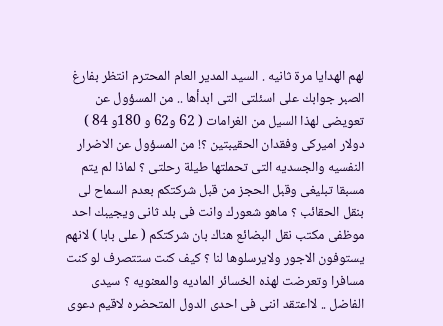لهم الهدايا مرة ثانيه . السيد المدير العام المحترم انتظر بفارغ الصبر جوابك على اسئلتى التى ابدأها .. من المسؤول عن تعويضى لهذا السيل من الغرامات ( 62 و62 و 180و 84 ) دولار اميركى وفقدان الحقيبتين ؟! من المسؤول عن الاضرار النفسيه والجسديه التى تحملتها طيلة رحلتى ؟ لماذا لم يتم مسبقا تبليغى وقبل الحجز من قبل شركتكم بعدم السماح لى بنقل الحقائب ؟ ماهو شعورك وانت فى بلد ثانى ويجيبك احد موظفى مكتب نقل البضائع هناك بان شركتكم ( على بابا ) لانهم يستوفون الاجور ولايرسلوها لنا ؟ كيف كنت ستتصرف لو كنت مسافرا وتعرضت لهذه الخسائر الماديه والمعنويه ؟ سيدى الفاضل .. لااعتقد اننى فى احدى الدول المتحضره لاقيم دعوى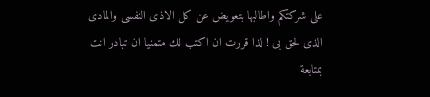على شركتكم واطالبها بتعويض عن كل الاذى النفسى والمادى الذى لحق بى ! لذا قررت ان اكتب لك متمنيا ان تبادر انت بمتابعة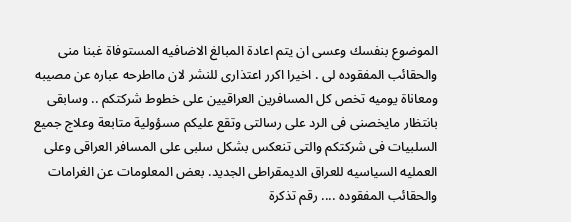الموضوع بنفسك وعسى ان يتم اعادة المبالغ الاضافيه المستوفاة غبنا منى والحقائب المفقوده لى . اخيرا اكرر اعتذارى للنشر لان مااطرحه عباره عن مصيبه ومعاناة يوميه تخص كل المسافرين العراقيين على خطوط شركتكم .. وسابقى بانتظار مايخصنى فى الرد على رسالتى وتقع عليكم مسؤولية متابعة وعلاج جميع السلبيات فى شركتكم والتى تنعكس بشكل سلبى على المسافر العراقى وعلى العمليه السياسيه للعراق الديمقراطى الجديد. بعض المعلومات عن الغرامات والحقائب المفقوده .... رقم تذكرة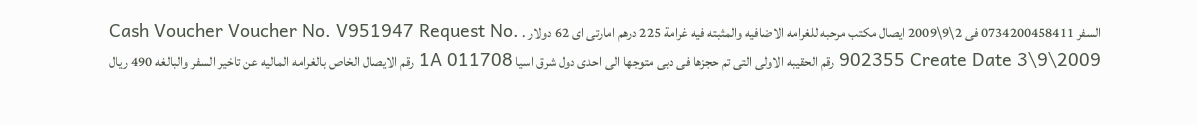السفر 0734200458411 فى 2\9\2009 ايصال مكتب مرحبه للغرامه الاضافيه والمثبته فيه غرامة 225 درهم امارتى اى 62 دولار . Cash Voucher Voucher No. V951947 Request No. 902355 Create Date 3\9\2009 رقم الحقيبه الاولى التى تم حجزها فى دبى متوجها الى احدى دول شرق اسيا 1A 011708 رقم الايصال الخاص بالغرامه الماليه عن تاخير السفر والبالغه 490 ريال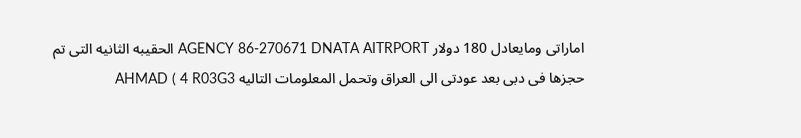اماراتى ومايعادل 180 دولار AGENCY 86-270671 DNATA AITRPORT الحقيبه الثانيه التى تم حجزها فى دبى بعد عودتى الى العراق وتحمل المعلومات التاليه AHMAD ( 4 R03G3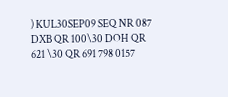) KUL30SEP09 SEQ NR 087 DXB QR 100\30 DOH QR 621 \30 QR 691 798 0157